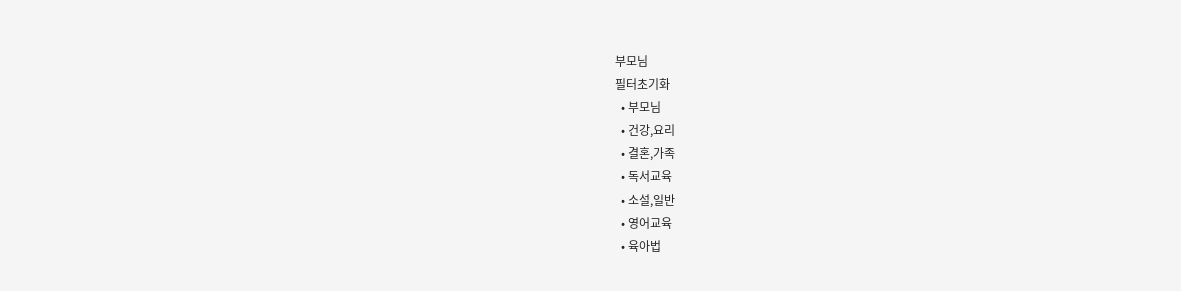부모님
필터초기화
  • 부모님
  • 건강,요리
  • 결혼,가족
  • 독서교육
  • 소설,일반
  • 영어교육
  • 육아법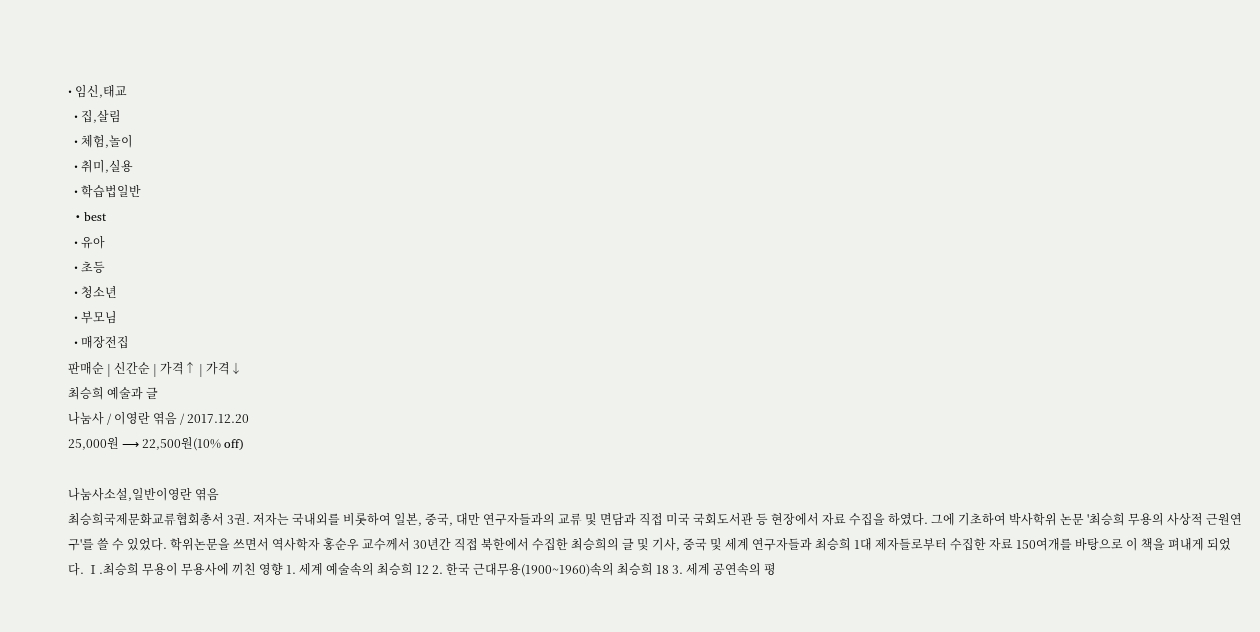• 임신,태교
  • 집,살림
  • 체험,놀이
  • 취미,실용
  • 학습법일반
  • best
  • 유아
  • 초등
  • 청소년
  • 부모님
  • 매장전집
판매순 | 신간순 | 가격↑ | 가격↓
최승희 예술과 글
나눔사 / 이영란 엮음 / 2017.12.20
25,000원 ⟶ 22,500원(10% off)

나눔사소설,일반이영란 엮음
최승희국제문화교류협회총서 3권. 저자는 국내외를 비롯하여 일본, 중국, 대만 연구자들과의 교류 및 면담과 직접 미국 국회도서관 등 현장에서 자료 수집을 하였다. 그에 기초하여 박사학위 논문 '최승희 무용의 사상적 근원연구'를 쓸 수 있었다. 학위논문을 쓰면서 역사학자 홍순우 교수께서 30년간 직접 북한에서 수집한 최승희의 글 및 기사, 중국 및 세계 연구자들과 최승희 1대 제자들로부터 수집한 자료 150여개를 바탕으로 이 책을 펴내게 되었다. Ⅰ.최승희 무용이 무용사에 끼친 영향 1. 세계 예술속의 최승희 12 2. 한국 근대무용(1900~1960)속의 최승희 18 3. 세계 공연속의 평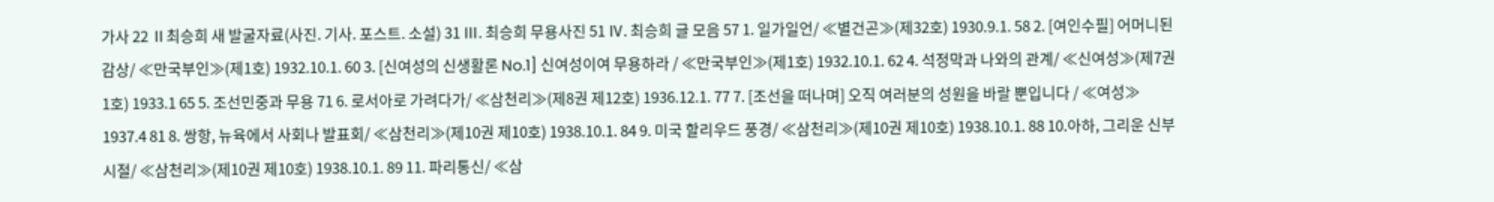가사 22 Ⅱ최승희 새 발굴자료(사진. 기사. 포스트. 소설) 31 Ⅲ. 최승희 무용사진 51 Ⅳ. 최승희 글 모음 57 1. 일가일언/ ≪별건곤≫(제32호) 1930.9.1. 58 2. [여인수필] 어머니된 감상/ ≪만국부인≫(제1호) 1932.10.1. 60 3. [신여성의 신생활론 No.1] 신여성이여 무용하라 / ≪만국부인≫(제1호) 1932.10.1. 62 4. 석정막과 나와의 관계/ ≪신여성≫(제7권 1호) 1933.1 65 5. 조선민중과 무용 71 6. 로서아로 가려다가/ ≪삼천리≫(제8권 제12호) 1936.12.1. 77 7. [조선을 떠나며] 오직 여러분의 성원을 바랄 뿐입니다 / ≪여성≫ 1937.4 81 8. 쌍항, 뉴육에서 사회나 발표회/ ≪삼천리≫(제10권 제10호) 1938.10.1. 84 9. 미국 할리우드 풍경/ ≪삼천리≫(제10권 제10호) 1938.10.1. 88 10.아하, 그리운 신부시절/ ≪삼천리≫(제10권 제10호) 1938.10.1. 89 11. 파리통신/ ≪삼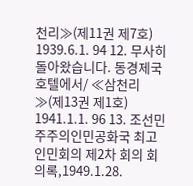천리≫(제11권 제7호) 1939.6.1. 94 12. 무사히 돌아왔습니다. 동경제국호텔에서/ ≪삼천리≫(제13권 제1호) 1941.1.1. 96 13. 조선민주주의인민공화국 최고인민회의 제2차 회의 회의록,1949.1.28.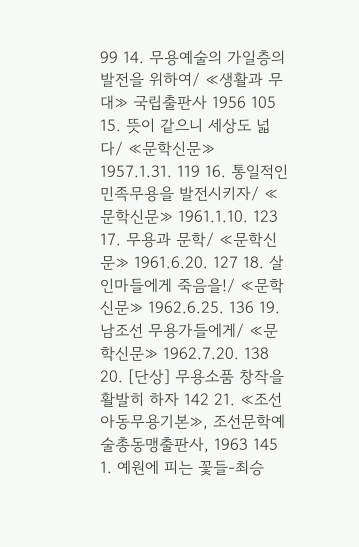99 14. 무용예술의 가일층의 발전을 위하여/ ≪생활과 무대≫ 국립출판사 1956 105 15. 뜻이 같으니 세상도 넓다/ ≪문학신문≫ 1957.1.31. 119 16. 통일적인 민족무용을 발전시키자/ ≪문학신문≫ 1961.1.10. 123 17. 무용과 문학/ ≪문학신문≫ 1961.6.20. 127 18. 살인마들에게 죽음을!/ ≪문학신문≫ 1962.6.25. 136 19. 남조선 무용가들에게/ ≪문학신문≫ 1962.7.20. 138 20. [단상] 무용소품 창작을 활발히 하자 142 21. ≪조선아동무용기본≫, 조선문학예술총동맹출판사, 1963 145 1. 예원에 피는 꽃들-최승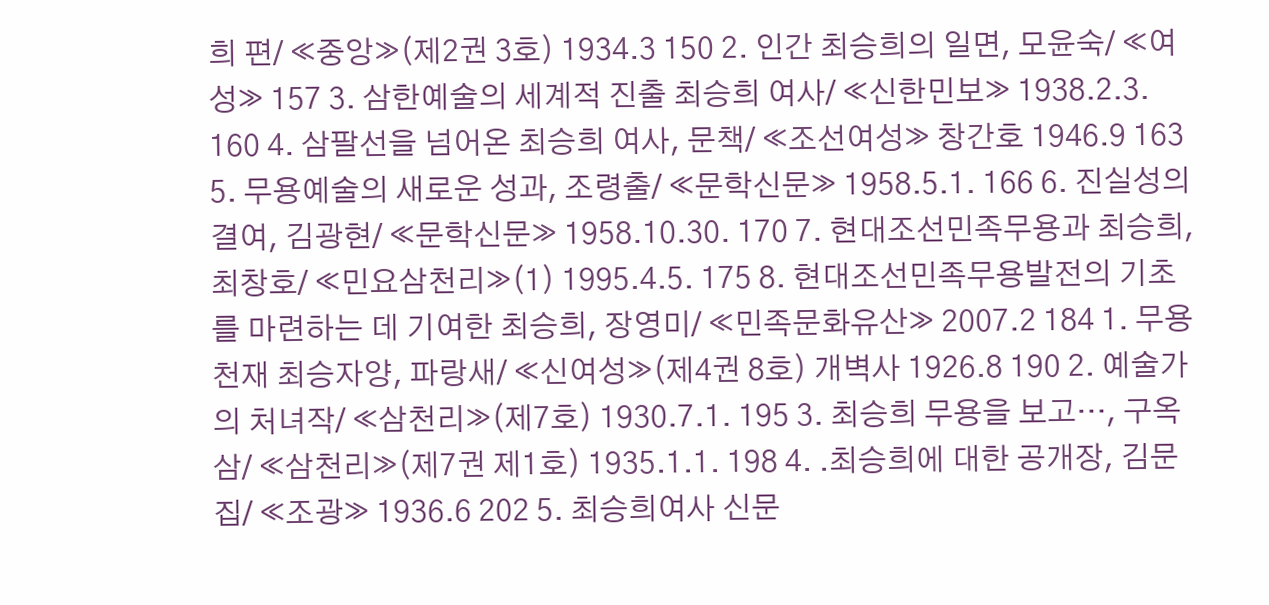희 편/ ≪중앙≫(제2권 3호) 1934.3 150 2. 인간 최승희의 일면, 모윤숙/ ≪여성≫ 157 3. 삼한예술의 세계적 진출 최승희 여사/ ≪신한민보≫ 1938.2.3. 160 4. 삼팔선을 넘어온 최승희 여사, 문책/ ≪조선여성≫ 창간호 1946.9 163 5. 무용예술의 새로운 성과, 조령출/ ≪문학신문≫ 1958.5.1. 166 6. 진실성의 결여, 김광현/ ≪문학신문≫ 1958.10.30. 170 7. 현대조선민족무용과 최승희, 최창호/ ≪민요삼천리≫(1) 1995.4.5. 175 8. 현대조선민족무용발전의 기초를 마련하는 데 기여한 최승희, 장영미/ ≪민족문화유산≫ 2007.2 184 1. 무용천재 최승자양, 파랑새/ ≪신여성≫(제4권 8호) 개벽사 1926.8 190 2. 예술가의 처녀작/ ≪삼천리≫(제7호) 1930.7.1. 195 3. 최승희 무용을 보고…, 구옥삼/ ≪삼천리≫(제7권 제1호) 1935.1.1. 198 4. .최승희에 대한 공개장, 김문집/ ≪조광≫ 1936.6 202 5. 최승희여사 신문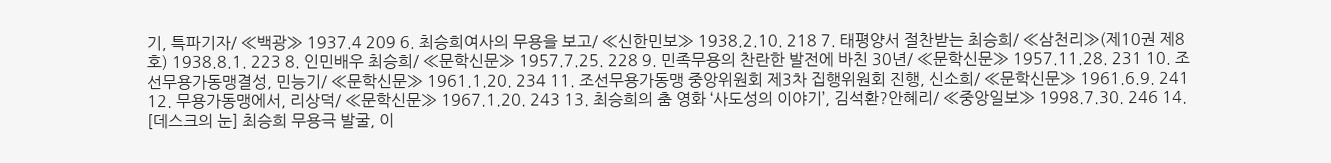기, 특파기자/ ≪백광≫ 1937.4 209 6. 최승희여사의 무용을 보고/ ≪신한민보≫ 1938.2.10. 218 7. 태평양서 절찬받는 최승희/ ≪삼천리≫(제10권 제8호) 1938.8.1. 223 8. 인민배우 최승희/ ≪문학신문≫ 1957.7.25. 228 9. 민족무용의 찬란한 발전에 바친 30년/ ≪문학신문≫ 1957.11.28. 231 10. 조선무용가동맹결성, 민능기/ ≪문학신문≫ 1961.1.20. 234 11. 조선무용가동맹 중앙위원회 제3차 집행위원회 진행, 신소희/ ≪문학신문≫ 1961.6.9. 241 12. 무용가동맹에서, 리상덕/ ≪문학신문≫ 1967.1.20. 243 13. 최승희의 춤 영화 ‘사도성의 이야기’, 김석환?안혜리/ ≪중앙일보≫ 1998.7.30. 246 14. [데스크의 눈] 최승희 무용극 발굴, 이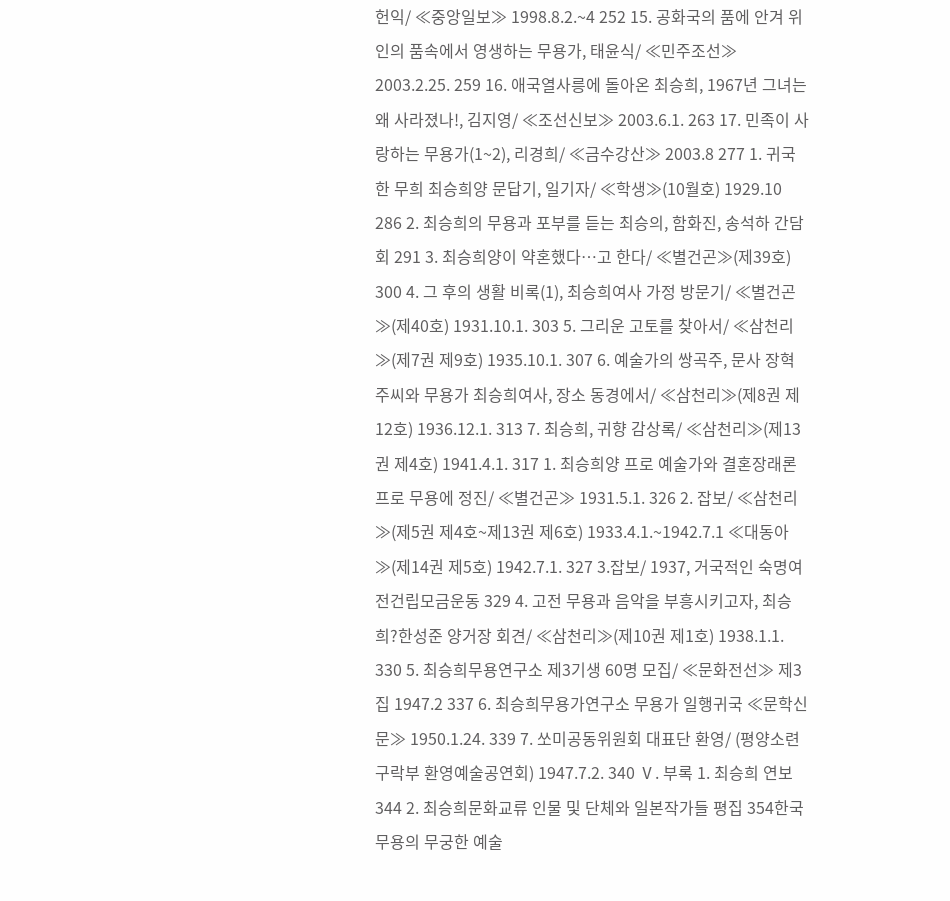헌익/ ≪중앙일보≫ 1998.8.2.~4 252 15. 공화국의 품에 안겨 위인의 품속에서 영생하는 무용가, 태윤식/ ≪민주조선≫ 2003.2.25. 259 16. 애국열사릉에 돌아온 최승희, 1967년 그녀는 왜 사라졌나!, 김지영/ ≪조선신보≫ 2003.6.1. 263 17. 민족이 사랑하는 무용가(1~2), 리경희/ ≪금수강산≫ 2003.8 277 1. 귀국한 무희 최승희양 문답기, 일기자/ ≪학생≫(10월호) 1929.10 286 2. 최승희의 무용과 포부를 듣는 최승의, 함화진, 송석하 간담회 291 3. 최승희양이 약혼했다…고 한다/ ≪별건곤≫(제39호) 300 4. 그 후의 생활 비록(1), 최승희여사 가정 방문기/ ≪별건곤≫(제40호) 1931.10.1. 303 5. 그리운 고토를 찾아서/ ≪삼천리≫(제7권 제9호) 1935.10.1. 307 6. 예술가의 쌍곡주, 문사 장혁주씨와 무용가 최승희여사, 장소 동경에서/ ≪삼천리≫(제8권 제12호) 1936.12.1. 313 7. 최승희, 귀향 감상록/ ≪삼천리≫(제13권 제4호) 1941.4.1. 317 1. 최승희양 프로 예술가와 결혼장래론 프로 무용에 정진/ ≪별건곤≫ 1931.5.1. 326 2. 잡보/ ≪삼천리≫(제5권 제4호~제13권 제6호) 1933.4.1.~1942.7.1 ≪대동아≫(제14권 제5호) 1942.7.1. 327 3.잡보/ 1937, 거국적인 숙명여전건립모금운동 329 4. 고전 무용과 음악을 부흥시키고자, 최승희?한성준 양거장 회견/ ≪삼천리≫(제10권 제1호) 1938.1.1. 330 5. 최승희무용연구소 제3기생 60명 모집/ ≪문화전선≫ 제3집 1947.2 337 6. 최승희무용가연구소 무용가 일행귀국 ≪문학신문≫ 1950.1.24. 339 7. 쏘미공동위원회 대표단 환영/ (평양소련구락부 환영예술공연회) 1947.7.2. 340 Ⅴ. 부록 1. 최승희 연보 344 2. 최승희문화교류 인물 및 단체와 일본작가들 평집 354한국무용의 무궁한 예술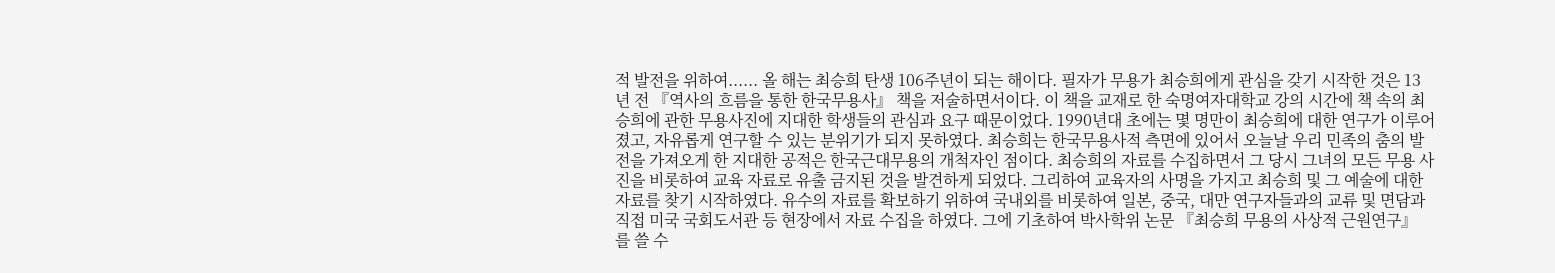적 발전을 위하여...... 올 해는 최승희 탄생 106주년이 되는 해이다. 필자가 무용가 최승희에게 관심을 갖기 시작한 것은 13년 전 『역사의 흐름을 통한 한국무용사』 책을 저술하면서이다. 이 책을 교재로 한 숙명여자대학교 강의 시간에 책 속의 최승희에 관한 무용사진에 지대한 학생들의 관심과 요구 때문이었다. 1990년대 초에는 몇 명만이 최승희에 대한 연구가 이루어졌고, 자유롭게 연구할 수 있는 분위기가 되지 못하였다. 최승희는 한국무용사적 측면에 있어서 오늘날 우리 민족의 춤의 발전을 가져오게 한 지대한 공적은 한국근대무용의 개척자인 점이다. 최승희의 자료를 수집하면서 그 당시 그녀의 모든 무용 사진을 비롯하여 교육 자료로 유출 금지된 것을 발견하게 되었다. 그리하여 교육자의 사명을 가지고 최승희 및 그 예술에 대한 자료를 찾기 시작하였다. 유수의 자료를 확보하기 위하여 국내외를 비롯하여 일본, 중국, 대만 연구자들과의 교류 및 면담과 직접 미국 국회도서관 등 현장에서 자료 수집을 하였다. 그에 기초하여 박사학위 논문 『최승희 무용의 사상적 근원연구』 를 쓸 수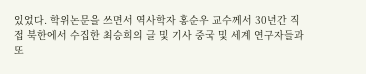있었다. 학위논문을 쓰면서 역사학자 홍순우 교수께서 30년간 직접 북한에서 수집한 최승희의 글 및 기사 중국 및 세계 연구자들과 또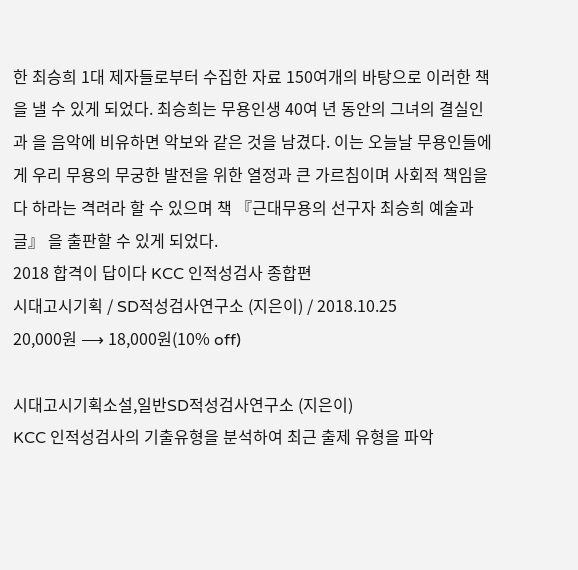한 최승희 1대 제자들로부터 수집한 자료 150여개의 바탕으로 이러한 책을 낼 수 있게 되었다. 최승희는 무용인생 40여 년 동안의 그녀의 결실인 과 을 음악에 비유하면 악보와 같은 것을 남겼다. 이는 오늘날 무용인들에게 우리 무용의 무궁한 발전을 위한 열정과 큰 가르침이며 사회적 책임을 다 하라는 격려라 할 수 있으며 책 『근대무용의 선구자 최승희 예술과 글』 을 출판할 수 있게 되었다.
2018 합격이 답이다 KCC 인적성검사 종합편
시대고시기획 / SD적성검사연구소 (지은이) / 2018.10.25
20,000원 ⟶ 18,000원(10% off)

시대고시기획소설,일반SD적성검사연구소 (지은이)
KCC 인적성검사의 기출유형을 분석하여 최근 출제 유형을 파악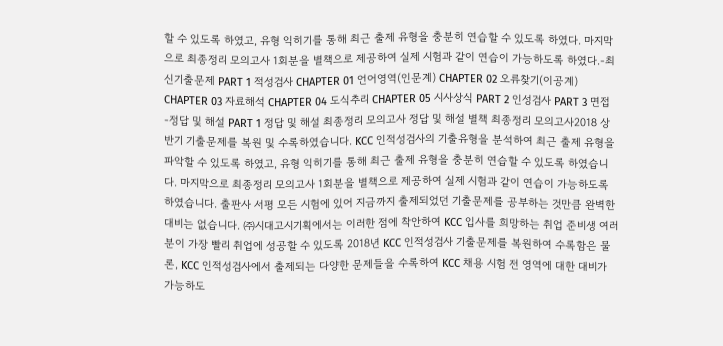할 수 있도록 하였고, 유형 익히기를 통해 최근 출제 유형을 충분히 연습할 수 있도록 하였다. 마지막으로 최종정리 모의고사 1회분을 별책으로 제공하여 실제 시험과 같이 연습이 가능하도록 하였다.-최신기출문제 PART 1 적성검사 CHAPTER 01 언어영역(인문계) CHAPTER 02 오류찾기(이공계) CHAPTER 03 자료해석 CHAPTER 04 도식추리 CHAPTER 05 시사상식 PART 2 인성검사 PART 3 면접 -정답 및 해설 PART 1 정답 및 해설 최종정리 모의고사 정답 및 해설 별책 최종정리 모의고사2018 상반기 기출문제를 복원 및 수록하였습니다. KCC 인적성검사의 기출유형을 분석하여 최근 출제 유형을 파악할 수 있도록 하였고, 유형 익히기를 통해 최근 출제 유형을 충분히 연습할 수 있도록 하였습니다. 마지막으로 최종정리 모의고사 1회분을 별책으로 제공하여 실제 시험과 같이 연습이 가능하도록 하였습니다. 출판사 서평 모든 시험에 있어 지금까지 출제되었던 기출문제를 공부하는 것만큼 완벽한 대비는 없습니다. ㈜시대고시기획에서는 이러한 점에 착안하여 KCC 입사를 희망하는 취업 준비생 여러분이 가장 빨리 취업에 성공할 수 있도록 2018년 KCC 인적성검사 기출문제를 복원하여 수록함은 물론, KCC 인적성검사에서 출제되는 다양한 문제들을 수록하여 KCC 채용 시험 전 영역에 대한 대비가 가능하도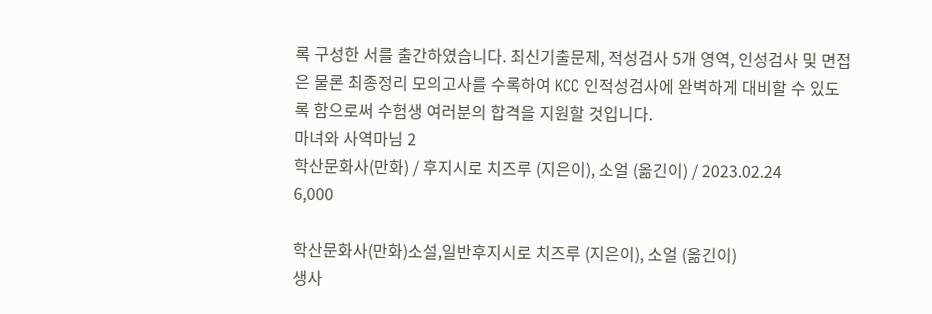록 구성한 서를 출간하였습니다. 최신기출문제, 적성검사 5개 영역, 인성검사 및 면접은 물론 최종정리 모의고사를 수록하여 KCC 인적성검사에 완벽하게 대비할 수 있도록 함으로써 수험생 여러분의 합격을 지원할 것입니다.
마녀와 사역마님 2
학산문화사(만화) / 후지시로 치즈루 (지은이), 소얼 (옮긴이) / 2023.02.24
6,000

학산문화사(만화)소설,일반후지시로 치즈루 (지은이), 소얼 (옮긴이)
생사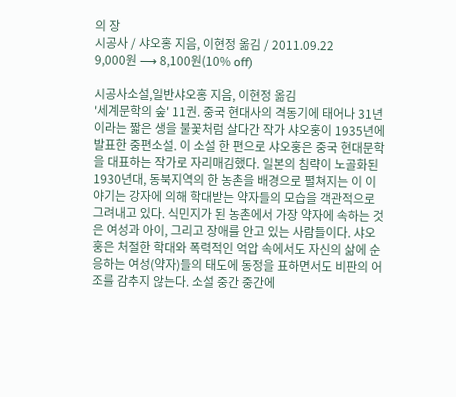의 장
시공사 / 샤오홍 지음, 이현정 옮김 / 2011.09.22
9,000원 ⟶ 8,100원(10% off)

시공사소설,일반샤오홍 지음, 이현정 옮김
'세계문학의 숲' 11권. 중국 현대사의 격동기에 태어나 31년이라는 짧은 생을 불꽃처럼 살다간 작가 샤오훙이 1935년에 발표한 중편소설. 이 소설 한 편으로 샤오훙은 중국 현대문학을 대표하는 작가로 자리매김했다. 일본의 침략이 노골화된 1930년대, 동북지역의 한 농촌을 배경으로 펼쳐지는 이 이야기는 강자에 의해 학대받는 약자들의 모습을 객관적으로 그려내고 있다. 식민지가 된 농촌에서 가장 약자에 속하는 것은 여성과 아이, 그리고 장애를 안고 있는 사람들이다. 샤오훙은 처절한 학대와 폭력적인 억압 속에서도 자신의 삶에 순응하는 여성(약자)들의 태도에 동정을 표하면서도 비판의 어조를 감추지 않는다. 소설 중간 중간에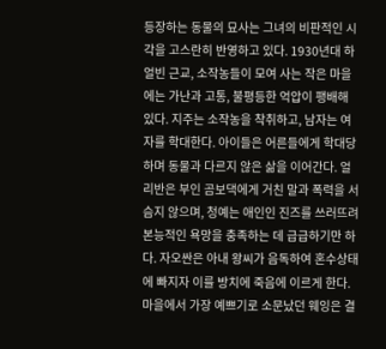등장하는 동물의 묘사는 그녀의 비판적인 시각을 고스란히 반영하고 있다. 1930년대 하얼빈 근교, 소작농들이 모여 사는 작은 마을에는 가난과 고통, 불평등한 억압이 팽배해 있다. 지주는 소작농을 착취하고, 남자는 여자를 학대한다. 아이들은 어른들에게 학대당하며 동물과 다르지 않은 삶을 이어간다. 얼리반은 부인 곰보댁에게 거친 말과 폭력을 서슴지 않으며, 청예는 애인인 진즈를 쓰러뜨려 본능적인 욕망을 충족하는 데 급급하기만 하다. 자오싼은 아내 왕씨가 음독하여 혼수상태에 빠지자 이를 방치에 죽음에 이르게 한다. 마을에서 가장 예쁘기로 소문났던 웨잉은 결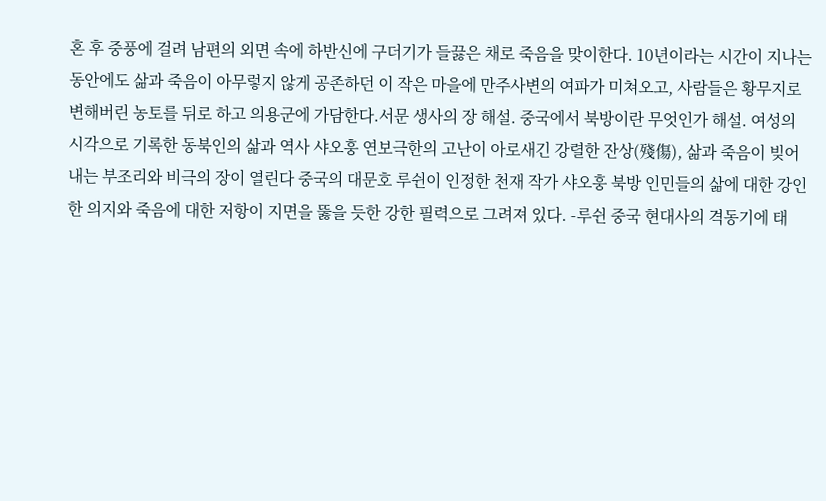혼 후 중풍에 걸려 남편의 외면 속에 하반신에 구더기가 들끓은 채로 죽음을 맞이한다. 10년이라는 시간이 지나는 동안에도 삶과 죽음이 아무렇지 않게 공존하던 이 작은 마을에 만주사변의 여파가 미쳐오고, 사람들은 황무지로 변해버린 농토를 뒤로 하고 의용군에 가담한다.서문 생사의 장 해설. 중국에서 북방이란 무엇인가 해설. 여성의 시각으로 기록한 동북인의 삶과 역사 샤오훙 연보극한의 고난이 아로새긴 강렬한 잔상(殘傷), 삶과 죽음이 빚어내는 부조리와 비극의 장이 열린다 중국의 대문호 루쉰이 인정한 천재 작가 샤오훙 북방 인민들의 삶에 대한 강인한 의지와 죽음에 대한 저항이 지면을 뚫을 듯한 강한 필력으로 그려져 있다. -루쉰 중국 현대사의 격동기에 태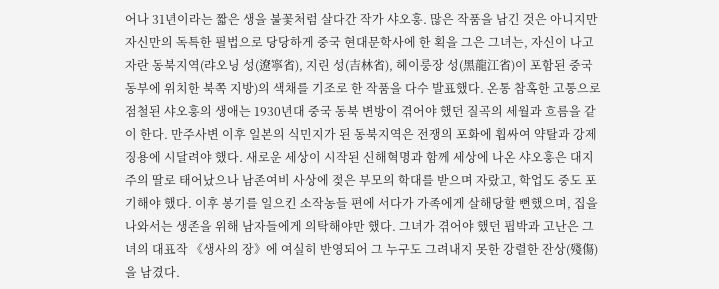어나 31년이라는 짧은 생을 불꽃처럼 살다간 작가 샤오훙. 많은 작품을 남긴 것은 아니지만 자신만의 독특한 필법으로 당당하게 중국 현대문학사에 한 획을 그은 그녀는, 자신이 나고 자란 동북지역(랴오닝 성(遼寧省), 지린 성(吉林省), 헤이룽장 성(黑龍江省)이 포함된 중국 동부에 위치한 북쪽 지방)의 색채를 기조로 한 작품을 다수 발표했다. 온통 참혹한 고통으로 점철된 샤오훙의 생애는 1930년대 중국 동북 변방이 겪어야 했던 질곡의 세월과 흐름을 같이 한다. 만주사변 이후 일본의 식민지가 된 동북지역은 전쟁의 포화에 휩싸여 약탈과 강제 징용에 시달려야 했다. 새로운 세상이 시작된 신해혁명과 함께 세상에 나온 샤오훙은 대지주의 딸로 태어났으나 남존여비 사상에 젖은 부모의 학대를 받으며 자랐고, 학업도 중도 포기해야 했다. 이후 봉기를 일으킨 소작농들 편에 서다가 가족에게 살해당할 뻔했으며, 집을 나와서는 생존을 위해 남자들에게 의탁해야만 했다. 그녀가 겪어야 했던 핍박과 고난은 그녀의 대표작 《생사의 장》에 여실히 반영되어 그 누구도 그려내지 못한 강렬한 잔상(殘傷)을 남겼다.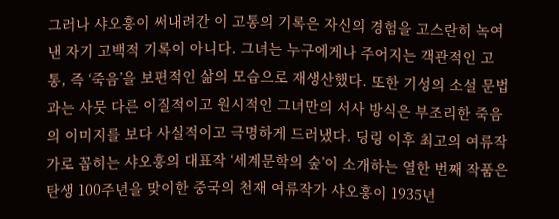그러나 샤오훙이 써내려간 이 고통의 기록은 자신의 경험을 고스란히 녹여낸 자기 고백적 기록이 아니다. 그녀는 누구에게나 주어지는 객관적인 고통, 즉 ‘죽음’을 보편적인 삶의 모습으로 재생산했다. 또한 기성의 소설 문법과는 사뭇 다른 이질적이고 원시적인 그녀만의 서사 방식은 부조리한 죽음의 이미지를 보다 사실적이고 극명하게 드러냈다. 딩링 이후 최고의 여류작가로 꼽히는 샤오훙의 대표작 ‘세계문학의 숲’이 소개하는 열한 번째 작품은 탄생 100주년을 맞이한 중국의 천재 여류작가 샤오훙이 1935년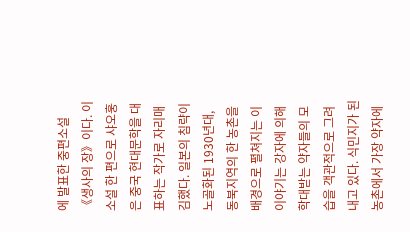에 발표한 중편소설 《생사의 장》이다. 이 소설 한 편으로 샤오훙은 중국 현대문학을 대표하는 작가로 자리매김했다. 일본의 침략이 노골화된 1930년대, 동북지역의 한 농촌을 배경으로 펼쳐지는 이 이야기는 강자에 의해 학대받는 약자들의 모습을 객관적으로 그려내고 있다. 식민지가 된 농촌에서 가장 약자에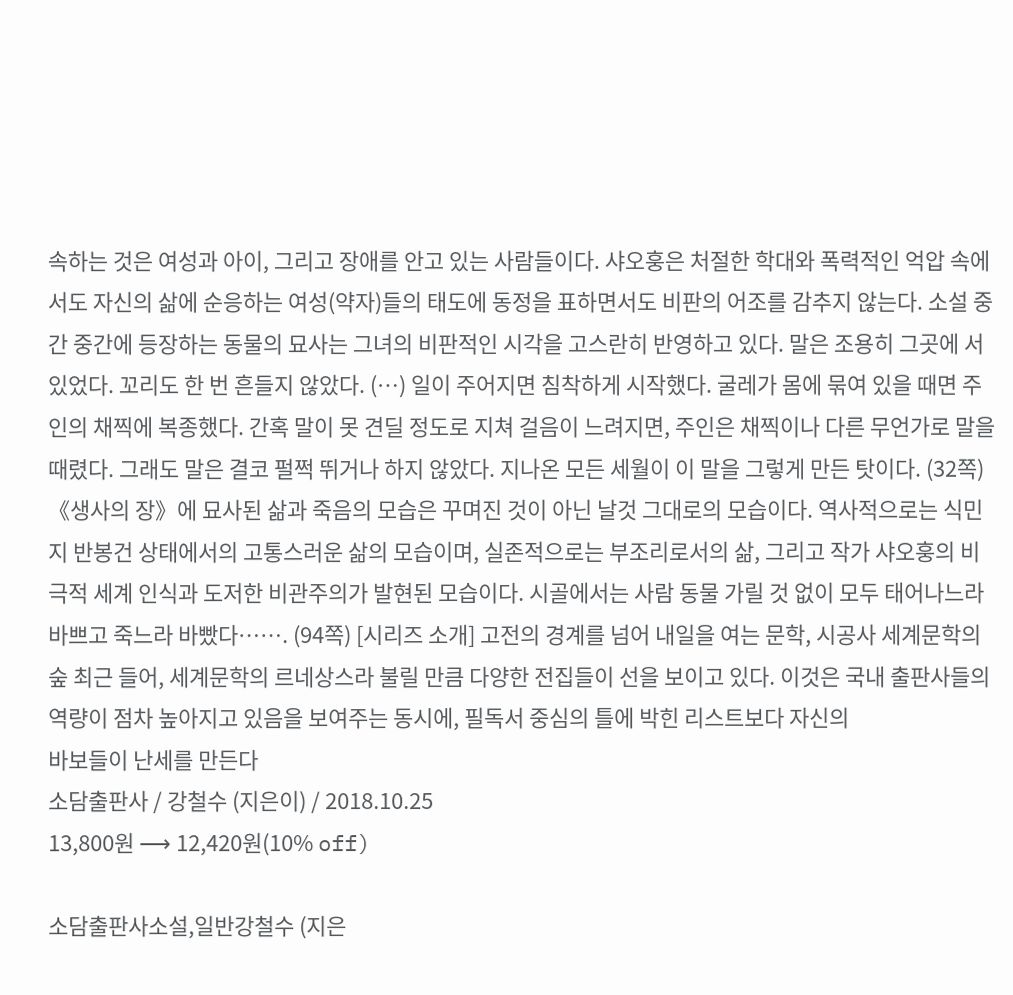속하는 것은 여성과 아이, 그리고 장애를 안고 있는 사람들이다. 샤오훙은 처절한 학대와 폭력적인 억압 속에서도 자신의 삶에 순응하는 여성(약자)들의 태도에 동정을 표하면서도 비판의 어조를 감추지 않는다. 소설 중간 중간에 등장하는 동물의 묘사는 그녀의 비판적인 시각을 고스란히 반영하고 있다. 말은 조용히 그곳에 서 있었다. 꼬리도 한 번 흔들지 않았다. (…) 일이 주어지면 침착하게 시작했다. 굴레가 몸에 묶여 있을 때면 주인의 채찍에 복종했다. 간혹 말이 못 견딜 정도로 지쳐 걸음이 느려지면, 주인은 채찍이나 다른 무언가로 말을 때렸다. 그래도 말은 결코 펄쩍 뛰거나 하지 않았다. 지나온 모든 세월이 이 말을 그렇게 만든 탓이다. (32쪽) 《생사의 장》에 묘사된 삶과 죽음의 모습은 꾸며진 것이 아닌 날것 그대로의 모습이다. 역사적으로는 식민지 반봉건 상태에서의 고통스러운 삶의 모습이며, 실존적으로는 부조리로서의 삶, 그리고 작가 샤오훙의 비극적 세계 인식과 도저한 비관주의가 발현된 모습이다. 시골에서는 사람 동물 가릴 것 없이 모두 태어나느라 바쁘고 죽느라 바빴다……. (94쪽) [시리즈 소개] 고전의 경계를 넘어 내일을 여는 문학, 시공사 세계문학의 숲 최근 들어, 세계문학의 르네상스라 불릴 만큼 다양한 전집들이 선을 보이고 있다. 이것은 국내 출판사들의 역량이 점차 높아지고 있음을 보여주는 동시에, 필독서 중심의 틀에 박힌 리스트보다 자신의
바보들이 난세를 만든다
소담출판사 / 강철수 (지은이) / 2018.10.25
13,800원 ⟶ 12,420원(10% off)

소담출판사소설,일반강철수 (지은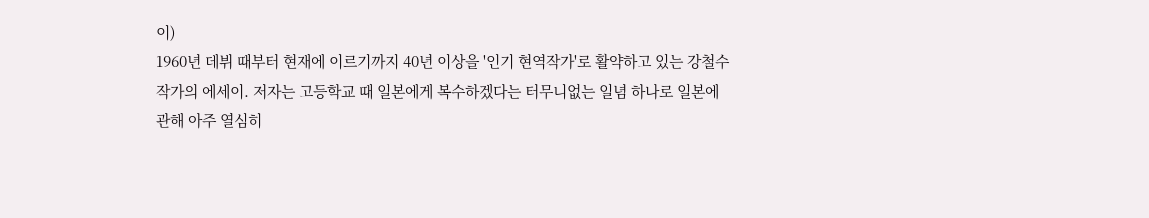이)
1960년 데뷔 때부터 현재에 이르기까지 40년 이상을 '인기 현역작가'로 활약하고 있는 강철수 작가의 에세이. 저자는 고등학교 때 일본에게 복수하겠다는 터무니없는 일념 하나로 일본에 관해 아주 열심히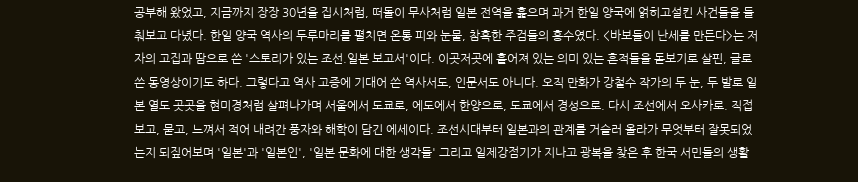공부해 왔었고, 지금까지 장장 30년을 집시처럼, 떠돌이 무사처럼 일본 전역을 훑으며 과거 한일 양국에 얽히고설킨 사건들을 들춰보고 다녔다. 한일 양국 역사의 두루마리를 펼치면 온통 피와 눈물, 참혹한 주검들의 홍수였다. <바보들이 난세를 만든다>는 저자의 고집과 땀으로 쓴 '스토리가 있는 조선.일본 보고서'이다. 이곳저곳에 흩어져 있는 의미 있는 흔적들을 돋보기로 살핀, 글로 쓴 동영상이기도 하다. 그렇다고 역사 고증에 기대어 쓴 역사서도, 인문서도 아니다. 오직 만화가 강철수 작가의 두 눈, 두 발로 일본 열도 곳곳을 현미경처럼 살펴나가며 서울에서 도쿄로, 에도에서 한양으로, 도쿄에서 경성으로. 다시 조선에서 오사카로. 직접 보고, 묻고, 느껴서 적어 내려간 풍자와 해학이 담긴 에세이다. 조선시대부터 일본과의 관계를 거슬러 올라가 무엇부터 잘못되었는지 되짚어보며 '일본'과 '일본인', '일본 문화에 대한 생각들' 그리고 일제강점기가 지나고 광복을 찾은 후 한국 서민들의 생활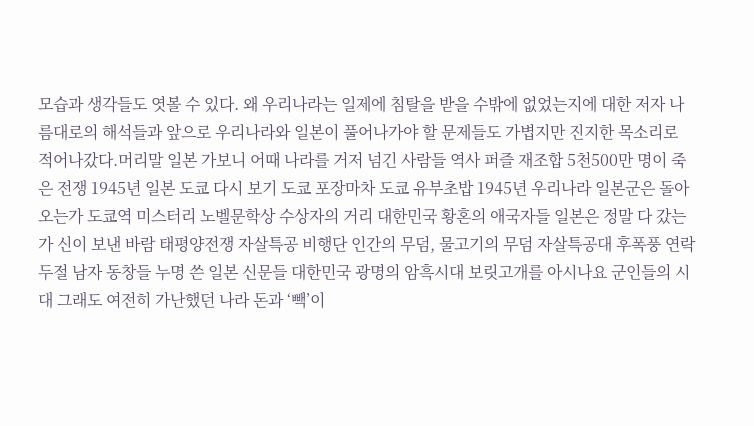모습과 생각들도 엿볼 수 있다. 왜 우리나라는 일제에 침탈을 받을 수밖에 없었는지에 대한 저자 나름대로의 해석들과 앞으로 우리나라와 일본이 풀어나가야 할 문제들도 가볍지만 진지한 목소리로 적어나갔다.머리말 일본 가보니 어때 나라를 거저 넘긴 사람들 역사 퍼즐 재조합 5천500만 명이 죽은 전쟁 1945년 일본 도쿄 다시 보기 도쿄 포장마차 도쿄 유부초밥 1945년 우리나라 일본군은 돌아오는가 도쿄역 미스터리 노벨문학상 수상자의 거리 대한민국 황혼의 애국자들 일본은 정말 다 갔는가 신이 보낸 바람 태평양전쟁 자살특공 비행단 인간의 무덤, 물고기의 무덤 자살특공대 후폭풍 연락두절 남자 동창들 누명 쓴 일본 신문들 대한민국 광명의 암흑시대 보릿고개를 아시나요 군인들의 시대 그래도 여전히 가난했던 나라 돈과 ‘빽’이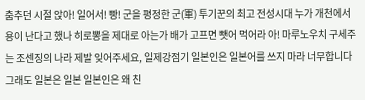춤추던 시절 앉아! 일어서! 빵! 군을 평정한 군(軍) 투기꾼의 최고 전성시대 누가 개천에서 용이 난다고 했나 히로뽕을 제대로 아는가 배가 고프면 뺏어 먹어라 아! 마루노우치 구세주는 조센징의 나라 제발 잊어주세요, 일제강점기 일본인은 일본어를 쓰지 마라 너무합니다 그래도 일본은 일본 일본인은 왜 친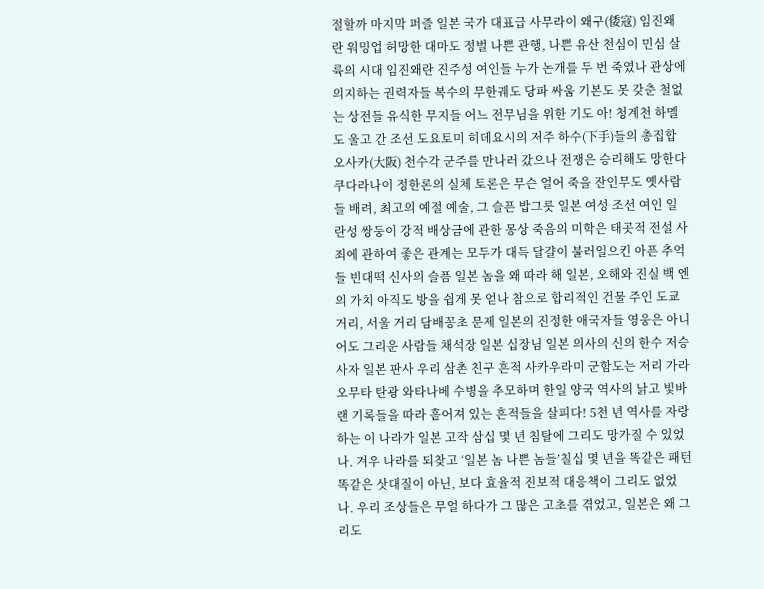절할까 마지막 퍼즐 일본 국가 대표급 사무라이 왜구(倭寇) 임진왜란 워밍업 허망한 대마도 정벌 나쁜 관행, 나쁜 유산 천심이 민심 살륙의 시대 임진왜란 진주성 여인들 누가 논개를 두 번 죽였나 관상에 의지하는 권력자들 복수의 무한궤도 당파 싸움 기본도 못 갖춘 철없는 상전들 유식한 무지들 어느 전무님을 위한 기도 아! 청계천 하멜도 울고 간 조선 도요토미 히데요시의 저주 하수(下手)들의 총집합 오사카(大阪) 천수각 군주를 만나러 갔으나 전쟁은 승리해도 망한다 쿠다라나이 정한론의 실체 토론은 무슨 얼어 죽을 잔인무도 옛사람들 배려, 최고의 예절 예술, 그 슬픈 밥그릇 일본 여성 조선 여인 일란성 쌍둥이 강적 배상금에 관한 몽상 죽음의 미학은 태곳적 전설 사죄에 관하여 좋은 관계는 모두가 대득 달걀이 불러일으킨 아픈 추억들 빈대떡 신사의 슬픔 일본 놈을 왜 따라 해 일본, 오해와 진실 백 엔의 가치 아직도 방을 쉽게 못 얻나 참으로 합리적인 건물 주인 도쿄 거리, 서울 거리 담배꽁초 문제 일본의 진정한 애국자들 영웅은 아니어도 그리운 사람들 채석장 일본 십장님 일본 의사의 신의 한수 저승 사자 일본 판사 우리 삼촌 친구 흔적 사카우라미 군함도는 저리 가라 오무타 탄광 와타나베 수병을 추모하며 한일 양국 역사의 낡고 빛바랜 기록들을 따라 흩어져 있는 흔적들을 살피다! 5천 년 역사를 자랑하는 이 나라가 일본 고작 삼십 몇 년 침탈에 그리도 망가질 수 있었나. 겨우 나라를 되찾고 ‘일본 놈 나쁜 놈들’칠십 몇 년을 똑같은 패턴 똑같은 삿대질이 아닌, 보다 효율적 진보적 대응책이 그리도 없었나. 우리 조상들은 무얼 하다가 그 많은 고초를 겪었고, 일본은 왜 그리도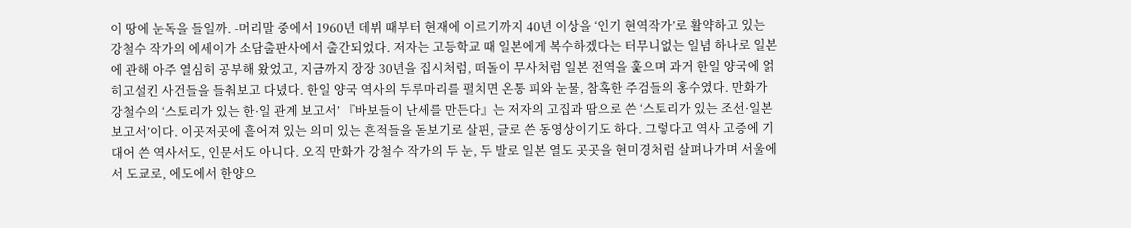이 땅에 눈독을 들일까. -머리말 중에서 1960년 데뷔 때부터 현재에 이르기까지 40년 이상을 ‘인기 현역작가’로 활약하고 있는 강철수 작가의 에세이가 소담출판사에서 출간되었다. 저자는 고등학교 때 일본에게 복수하겠다는 터무니없는 일념 하나로 일본에 관해 아주 열심히 공부해 왔었고, 지금까지 장장 30년을 집시처럼, 떠돌이 무사처럼 일본 전역을 훑으며 과거 한일 양국에 얽히고설킨 사건들을 들춰보고 다녔다. 한일 양국 역사의 두루마리를 펼치면 온통 피와 눈물, 참혹한 주검들의 홍수였다. 만화가 강철수의 ‘스토리가 있는 한·일 관계 보고서’ 『바보들이 난세를 만든다』는 저자의 고집과 땀으로 쓴 ‘스토리가 있는 조선·일본 보고서’이다. 이곳저곳에 흩어져 있는 의미 있는 흔적들을 돋보기로 살핀, 글로 쓴 동영상이기도 하다. 그렇다고 역사 고증에 기대어 쓴 역사서도, 인문서도 아니다. 오직 만화가 강철수 작가의 두 눈, 두 발로 일본 열도 곳곳을 현미경처럼 살펴나가며 서울에서 도쿄로, 에도에서 한양으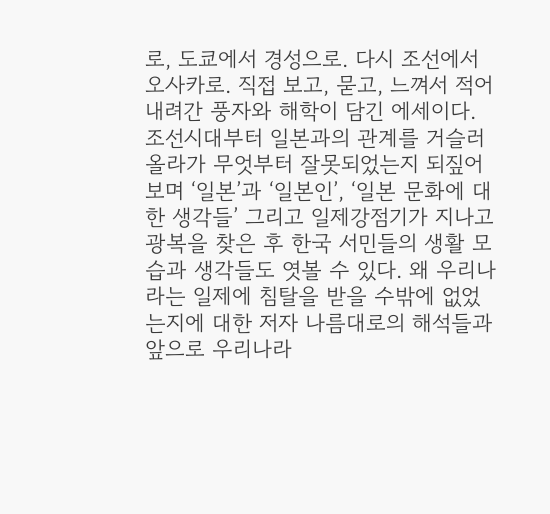로, 도쿄에서 경성으로. 다시 조선에서 오사카로. 직접 보고, 묻고, 느껴서 적어 내려간 풍자와 해학이 담긴 에세이다. 조선시대부터 일본과의 관계를 거슬러 올라가 무엇부터 잘못되었는지 되짚어보며 ‘일본’과 ‘일본인’, ‘일본 문화에 대한 생각들’ 그리고 일제강점기가 지나고 광복을 찾은 후 한국 서민들의 생활 모습과 생각들도 엿볼 수 있다. 왜 우리나라는 일제에 침탈을 받을 수밖에 없었는지에 대한 저자 나름대로의 해석들과 앞으로 우리나라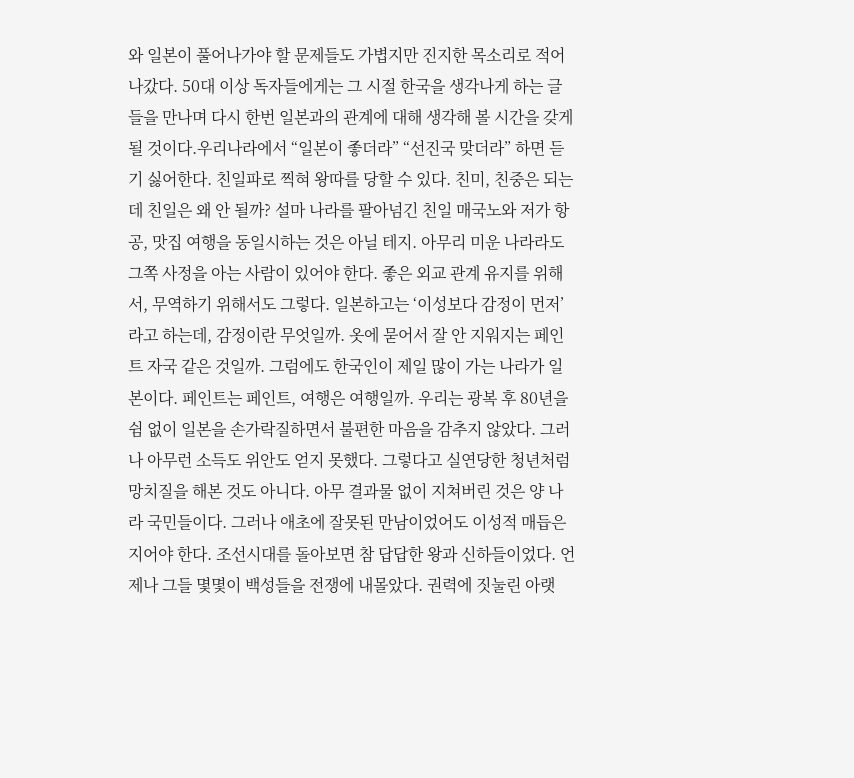와 일본이 풀어나가야 할 문제들도 가볍지만 진지한 목소리로 적어나갔다. 50대 이상 독자들에게는 그 시절 한국을 생각나게 하는 글들을 만나며 다시 한번 일본과의 관계에 대해 생각해 볼 시간을 갖게 될 것이다.우리나라에서 “일본이 좋더라” “선진국 맞더라” 하면 듣기 싫어한다. 친일파로 찍혀 왕따를 당할 수 있다. 친미, 친중은 되는데 친일은 왜 안 될까? 설마 나라를 팔아넘긴 친일 매국노와 저가 항공, 맛집 여행을 동일시하는 것은 아닐 테지. 아무리 미운 나라라도 그쪽 사정을 아는 사람이 있어야 한다. 좋은 외교 관계 유지를 위해서, 무역하기 위해서도 그렇다. 일본하고는 ‘이성보다 감정이 먼저’라고 하는데, 감정이란 무엇일까. 옷에 묻어서 잘 안 지워지는 페인트 자국 같은 것일까. 그럼에도 한국인이 제일 많이 가는 나라가 일본이다. 페인트는 페인트, 여행은 여행일까. 우리는 광복 후 80년을 쉼 없이 일본을 손가락질하면서 불편한 마음을 감추지 않았다. 그러나 아무런 소득도 위안도 얻지 못했다. 그렇다고 실연당한 청년처럼 망치질을 해본 것도 아니다. 아무 결과물 없이 지쳐버린 것은 양 나라 국민들이다. 그러나 애초에 잘못된 만남이었어도 이성적 매듭은 지어야 한다. 조선시대를 돌아보면 참 답답한 왕과 신하들이었다. 언제나 그들 몇몇이 백성들을 전쟁에 내몰았다. 권력에 짓눌린 아랫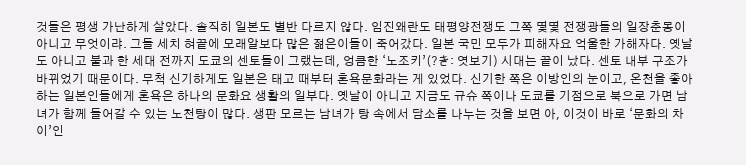것들은 평생 가난하게 살았다. 솔직히 일본도 별반 다르지 않다. 임진왜란도 태평양전쟁도 그쪽 몇몇 전쟁광들의 일장춘몽이 아니고 무엇이랴. 그들 세치 혀끝에 모래알보다 많은 젊은이들이 죽어갔다. 일본 국민 모두가 피해자요 억울한 가해자다. 옛날도 아니고 불과 한 세대 전까지 도쿄의 센토들이 그랬는데, 엉큼한 ‘노조키’(?き: 엿보기) 시대는 끝이 났다. 센토 내부 구조가 바뀌었기 때문이다. 무척 신기하게도 일본은 태고 때부터 혼욕문화라는 게 있었다. 신기한 쪽은 이방인의 눈이고, 온천을 좋아하는 일본인들에게 혼욕은 하나의 문화요 생활의 일부다. 옛날이 아니고 지금도 규슈 쪽이나 도쿄를 기점으로 북으로 가면 남녀가 함께 들어갈 수 있는 노천탕이 많다. 생판 모르는 남녀가 탕 속에서 담소를 나누는 것을 보면 아, 이것이 바로 ‘문화의 차이’인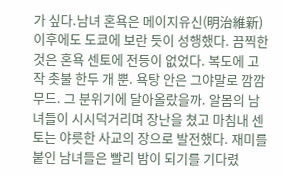가 싶다.남녀 혼욕은 메이지유신(明治維新) 이후에도 도쿄에 보란 듯이 성행했다. 끔찍한 것은 혼욕 센토에 전등이 없었다. 복도에 고작 촛불 한두 개 뿐. 욕탕 안은 그야말로 깜깜무드. 그 분위기에 달아올랐을까. 알몸의 남녀들이 시시덕거리며 장난을 쳤고 마침내 센토는 야릇한 사교의 장으로 발전했다. 재미를 붙인 남녀들은 빨리 밤이 되기를 기다렸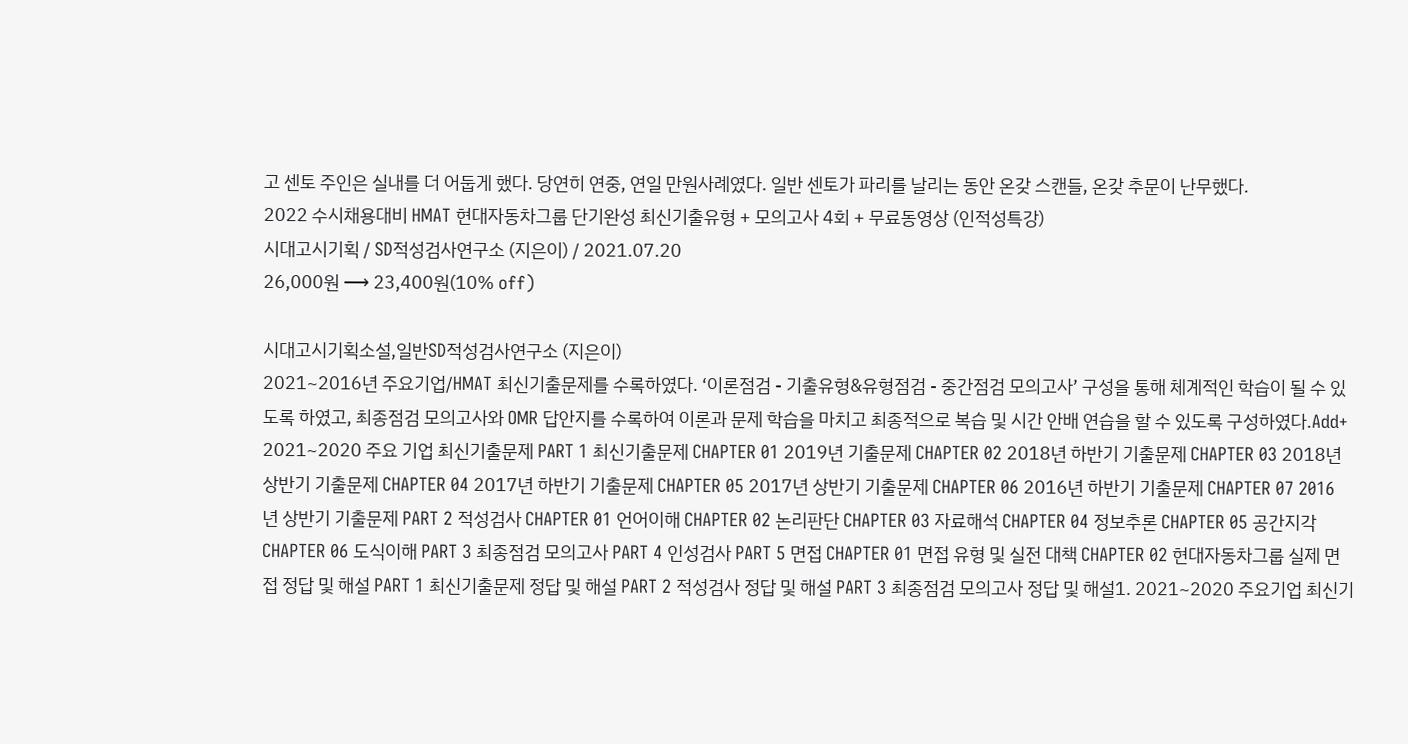고 센토 주인은 실내를 더 어둡게 했다. 당연히 연중, 연일 만원사례였다. 일반 센토가 파리를 날리는 동안 온갖 스캔들, 온갖 추문이 난무했다.
2022 수시채용대비 HMAT 현대자동차그룹 단기완성 최신기출유형 + 모의고사 4회 + 무료동영상 (인적성특강)
시대고시기획 / SD적성검사연구소 (지은이) / 2021.07.20
26,000원 ⟶ 23,400원(10% off)

시대고시기획소설,일반SD적성검사연구소 (지은이)
2021~2016년 주요기업/HMAT 최신기출문제를 수록하였다. ‘이론점검 - 기출유형&유형점검 - 중간점검 모의고사’ 구성을 통해 체계적인 학습이 될 수 있도록 하였고, 최종점검 모의고사와 OMR 답안지를 수록하여 이론과 문제 학습을 마치고 최종적으로 복습 및 시간 안배 연습을 할 수 있도록 구성하였다.Add+ 2021~2020 주요 기업 최신기출문제 PART 1 최신기출문제 CHAPTER 01 2019년 기출문제 CHAPTER 02 2018년 하반기 기출문제 CHAPTER 03 2018년 상반기 기출문제 CHAPTER 04 2017년 하반기 기출문제 CHAPTER 05 2017년 상반기 기출문제 CHAPTER 06 2016년 하반기 기출문제 CHAPTER 07 2016년 상반기 기출문제 PART 2 적성검사 CHAPTER 01 언어이해 CHAPTER 02 논리판단 CHAPTER 03 자료해석 CHAPTER 04 정보추론 CHAPTER 05 공간지각 CHAPTER 06 도식이해 PART 3 최종점검 모의고사 PART 4 인성검사 PART 5 면접 CHAPTER 01 면접 유형 및 실전 대책 CHAPTER 02 현대자동차그룹 실제 면접 정답 및 해설 PART 1 최신기출문제 정답 및 해설 PART 2 적성검사 정답 및 해설 PART 3 최종점검 모의고사 정답 및 해설1. 2021~2020 주요기업 최신기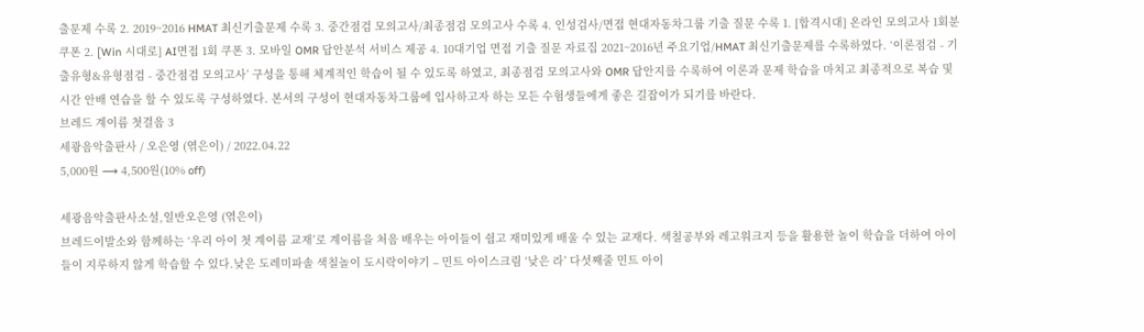출문제 수록 2. 2019~2016 HMAT 최신기출문제 수록 3. 중간점검 모의고사/최종점검 모의고사 수록 4. 인성검사/면접 현대자동차그룹 기출 질문 수록 1. [합격시대] 온라인 모의고사 1회분 쿠폰 2. [Win 시대로] AI면접 1회 쿠폰 3. 모바일 OMR 답안분석 서비스 제공 4. 10대기업 면접 기출 질문 자료집 2021~2016년 주요기업/HMAT 최신기출문제를 수록하였다. ‘이론점검 - 기출유형&유형점검 - 중간점검 모의고사’ 구성을 통해 체계적인 학습이 될 수 있도록 하였고, 최종점검 모의고사와 OMR 답안지를 수록하여 이론과 문제 학습을 마치고 최종적으로 복습 및 시간 안배 연습을 할 수 있도록 구성하였다. 본서의 구성이 현대자동차그룹에 입사하고자 하는 모든 수험생들에게 좋은 길잡이가 되기를 바란다.
브레드 계이름 첫걸음 3
세광음악출판사 / 오은영 (엮은이) / 2022.04.22
5,000원 ⟶ 4,500원(10% off)

세광음악출판사소설,일반오은영 (엮은이)
브레드이발소와 함께하는 ‘우리 아이 첫 계이름 교재’로 계이름을 처음 배우는 아이들이 쉽고 재미있게 배울 수 있는 교재다. 색칠공부와 레고워크지 등을 활용한 놀이 학습을 더하여 아이들이 지루하지 않게 학습할 수 있다.낮은 도레미파솔 색칠놀이 도시락이야기 – 민트 아이스크림 ‘낮은 라’ 다섯째줄 민트 아이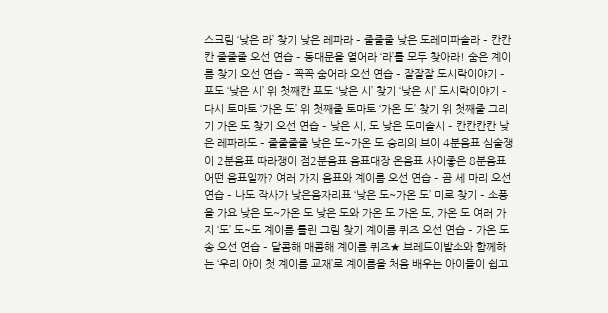스크림 ‘낮은 라’ 찾기 낮은 레파라 – 줄줄줄 낮은 도레미파솔라 – 칸칸칸 줄줄줄 오선 연습 – 동대문을 열어라 ‘라’를 모두 찾아라! 숨은 계이름 찾기 오선 연습 – 꼭꼭 숨어라 오선 연습 – 잘잘잘 도시락이야기 – 포도 ‘낮은 시’ 위 첫째칸 포도 ‘낮은 시’ 찾기 ‘낮은 시’ 도시락이야기 – 다시 토마토 ‘가온 도’ 위 첫째줄 토마토 ‘가온 도’ 찾기 위 첫째줄 그리기 가온 도 찾기 오선 연습 – 낮은 시, 도 낮은 도미솔시 – 칸칸칸칸 낮은 레파라도 – 줄줄줄줄 낮은 도~가온 도 승리의 브이 4분음표 심술쟁이 2분음표 따라쟁이 점2분음표 음표대장 온음표 사이좋은 8분음표 어떤 음표일까? 여러 가지 음표와 계이름 오선 연습 – 곰 세 마리 오선 연습 – 나도 작사가 낮은음자리표 ‘낮은 도~가온 도’ 미로 찾기 – 소풍을 가요 낮은 도~가온 도 낮은 도와 가온 도 가온 도, 가온 도 여러 가지 ‘도’ 도~도 계이름 틀린 그림 찾기 계이름 퀴즈 오선 연습 – 가온 도 송 오선 연습 – 달콤해 매콤해 계이름 퀴즈★ 브레드이발소와 함께하는 ‘우리 아이 첫 계이름 교재’로 계이름을 처음 배우는 아이들이 쉽고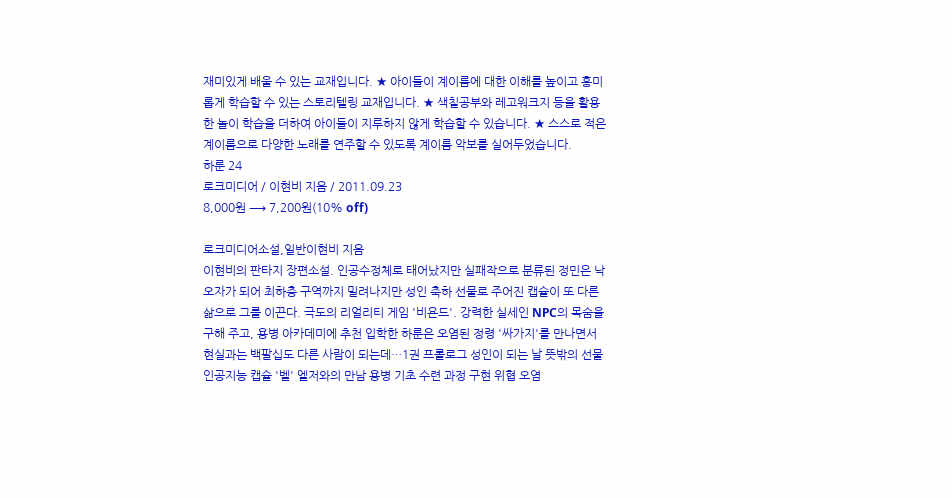재미있게 배울 수 있는 교재입니다. ★ 아이들이 계이름에 대한 이해를 높이고 흥미롭게 학습할 수 있는 스토리텔링 교재입니다. ★ 색칠공부와 레고워크지 등을 활용한 놀이 학습을 더하여 아이들이 지루하지 않게 학습할 수 있습니다. ★ 스스로 적은 계이름으로 다양한 노래를 연주할 수 있도록 계이름 악보를 실어두었습니다.
하룬 24
로크미디어 / 이현비 지음 / 2011.09.23
8,000원 ⟶ 7,200원(10% off)

로크미디어소설,일반이현비 지음
이현비의 판타지 장편소설. 인공수정체로 태어났지만 실패작으로 분류된 정민은 낙오자가 되어 최하층 구역까지 밀려나지만 성인 축하 선물로 주어진 캡슐이 또 다른 삶으로 그를 이끈다. 극도의 리얼리티 게임 '비욘드'. 강력한 실세인 NPC의 목숨을 구해 주고, 용병 아카데미에 추천 입학한 하룬은 오염된 정령 '싸가지'를 만나면서 현실과는 백팔십도 다른 사람이 되는데…1권 프롤로그 성인이 되는 날 뜻밖의 선물 인공지능 캡슐 '벨' 엘저와의 만남 용병 기초 수련 과정 구현 위협 오염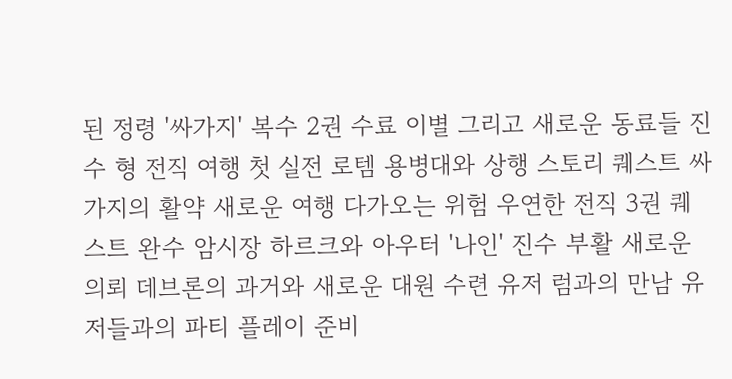된 정령 '싸가지' 복수 2권 수료 이별 그리고 새로운 동료들 진수 형 전직 여행 첫 실전 로템 용병대와 상행 스토리 퀘스트 싸가지의 활약 새로운 여행 다가오는 위험 우연한 전직 3권 퀘스트 완수 암시장 하르크와 아우터 '나인' 진수 부활 새로운 의뢰 데브론의 과거와 새로운 대원 수련 유저 럼과의 만남 유저들과의 파티 플레이 준비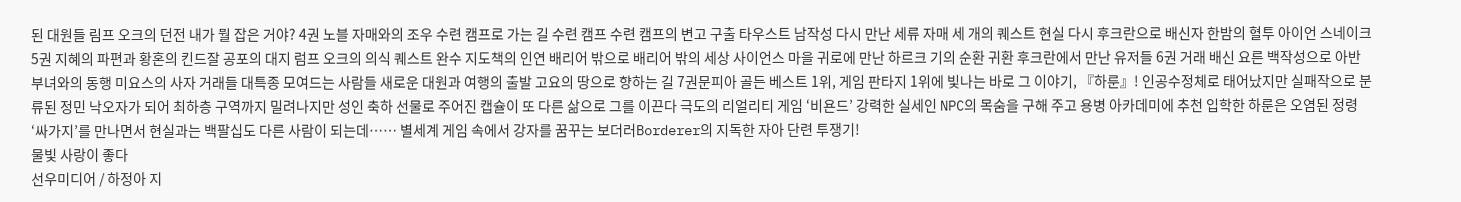된 대원들 림프 오크의 던전 내가 뭘 잡은 거야? 4권 노블 자매와의 조우 수련 캠프로 가는 길 수련 캠프 수련 캠프의 변고 구출 타우스트 남작성 다시 만난 세류 자매 세 개의 퀘스트 현실 다시 후크란으로 배신자 한밤의 혈투 아이언 스네이크 5권 지혜의 파편과 황혼의 킨드잘 공포의 대지 럼프 오크의 의식 퀘스트 완수 지도책의 인연 배리어 밖으로 배리어 밖의 세상 사이언스 마을 귀로에 만난 하르크 기의 순환 귀환 후크란에서 만난 유저들 6권 거래 배신 요른 백작성으로 아반 부녀와의 동행 미요스의 사자 거래들 대특종 모여드는 사람들 새로운 대원과 여행의 출발 고요의 땅으로 향하는 길 7권문피아 골든 베스트 1위, 게임 판타지 1위에 빛나는 바로 그 이야기, 『하룬』! 인공수정체로 태어났지만 실패작으로 분류된 정민 낙오자가 되어 최하층 구역까지 밀려나지만 성인 축하 선물로 주어진 캡슐이 또 다른 삶으로 그를 이끈다 극도의 리얼리티 게임 ‘비욘드’ 강력한 실세인 NPC의 목숨을 구해 주고 용병 아카데미에 추천 입학한 하룬은 오염된 정령 ‘싸가지’를 만나면서 현실과는 백팔십도 다른 사람이 되는데…… 별세계 게임 속에서 강자를 꿈꾸는 보더러Borderer의 지독한 자아 단련 투쟁기!
물빛 사랑이 좋다
선우미디어 / 하정아 지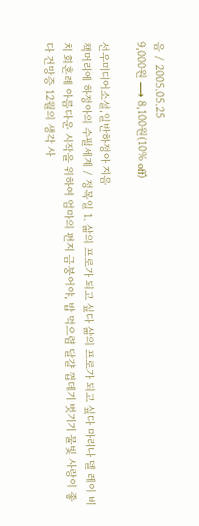음 / 2005.05.25
9,000원 ⟶ 8,100원(10% off)

선우미디어소설,일반하정아 지음
책머리에 하정아의 수필세계 / 정목일 1. 삶의 프로가 되고 싶다 삶의 프로가 되고 싶다 마리나 델 레이 비치 회혼례 아름다운 시작을 위하여 엄마의 편지 금붕어야, 밥 먹으렴 달걀 껍데기 벗기기 물빛 사랑이 좋다 건망증 12월의 생각 사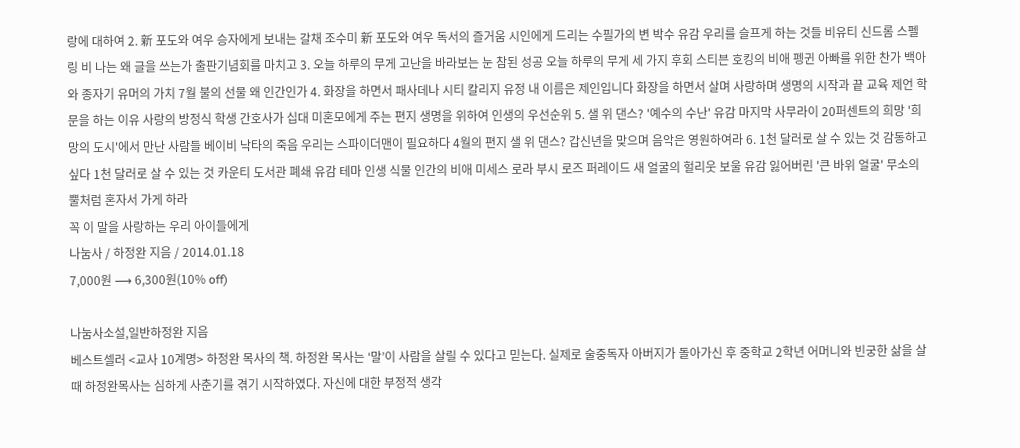랑에 대하여 2. 新 포도와 여우 승자에게 보내는 갈채 조수미 新 포도와 여우 독서의 즐거움 시인에게 드리는 수필가의 변 박수 유감 우리를 슬프게 하는 것들 비유티 신드롬 스펠링 비 나는 왜 글을 쓰는가 출판기념회를 마치고 3. 오늘 하루의 무게 고난을 바라보는 눈 참된 성공 오늘 하루의 무게 세 가지 후회 스티븐 호킹의 비애 펭귄 아빠를 위한 찬가 백아와 종자기 유머의 가치 7월 불의 선물 왜 인간인가 4. 화장을 하면서 패사데나 시티 칼리지 유정 내 이름은 제인입니다 화장을 하면서 살며 사랑하며 생명의 시작과 끝 교육 제언 학문을 하는 이유 사랑의 방정식 학생 간호사가 십대 미혼모에게 주는 편지 생명을 위하여 인생의 우선순위 5. 샐 위 댄스? '예수의 수난' 유감 마지막 사무라이 20퍼센트의 희망 '희망의 도시'에서 만난 사람들 베이비 낙타의 죽음 우리는 스파이더맨이 필요하다 4월의 편지 샐 위 댄스? 갑신년을 맞으며 음악은 영원하여라 6. 1천 달러로 살 수 있는 것 감동하고 싶다 1천 달러로 살 수 있는 것 카운티 도서관 폐쇄 유감 테마 인생 식물 인간의 비애 미세스 로라 부시 로즈 퍼레이드 새 얼굴의 헐리웃 보울 유감 잃어버린 '큰 바위 얼굴' 무소의 뿔처럼 혼자서 가게 하라
꼭 이 말을 사랑하는 우리 아이들에게
나눔사 / 하정완 지음 / 2014.01.18
7,000원 ⟶ 6,300원(10% off)

나눔사소설,일반하정완 지음
베스트셀러 <교사 10계명> 하정완 목사의 책. 하정완 목사는 ‘말’이 사람을 살릴 수 있다고 믿는다. 실제로 술중독자 아버지가 돌아가신 후 중학교 2학년 어머니와 빈궁한 삶을 살 때 하정완목사는 심하게 사춘기를 겪기 시작하였다. 자신에 대한 부정적 생각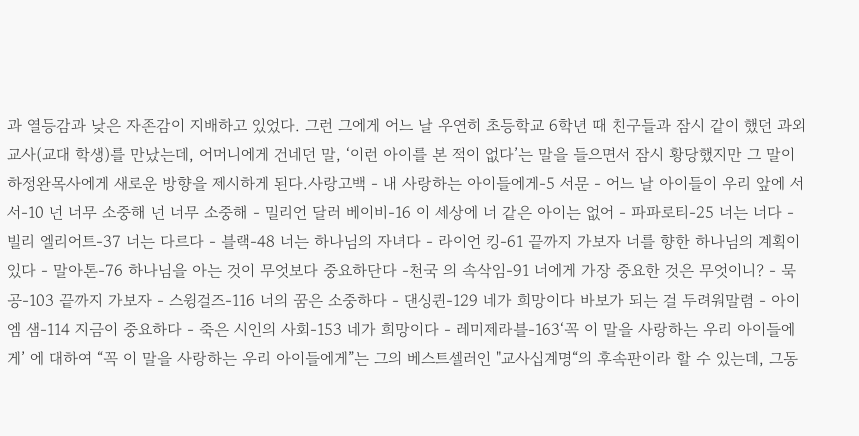과 열등감과 낮은 자존감이 지배하고 있었다. 그런 그에게 어느 날 우연히 초등학교 6학년 때 친구들과 잠시 같이 했던 과외교사(교대 학생)를 만났는데, 어머니에게 건네던 말, ‘이런 아이를 본 적이 없다’는 말을 들으면서 잠시 황당했지만 그 말이 하정완목사에게 새로운 방향을 제시하게 된다.사랑고백 - 내 사랑하는 아이들에게-5 서문 - 어느 날 아이들이 우리 앞에 서서-10 넌 너무 소중해 넌 너무 소중해 - 밀리언 달러 베이비-16 이 세상에 너 같은 아이는 없어 - 파파로티-25 너는 너다 - 빌리 엘리어트-37 너는 다르다 - 블랙-48 너는 하나님의 자녀다 - 라이언 킹-61 끝까지 가보자 너를 향한 하나님의 계획이 있다 - 말아톤-76 하나님을 아는 것이 무엇보다 중요하단다 -천국 의 속삭임-91 너에게 가장 중요한 것은 무엇이니? - 묵공-103 끝까지 가보자 - 스윙걸즈-116 너의 꿈은 소중하다 - 댄싱퀸-129 네가 희망이다 바보가 되는 걸 두려워말렴 - 아이 엠 샘-114 지금이 중요하다 - 죽은 시인의 사회-153 네가 희망이다 - 레미제라블-163‘꼭 이 말을 사랑하는 우리 아이들에게’ 에 대하여 “꼭 이 말을 사랑하는 우리 아이들에게”는 그의 베스트셀러인 "교사십계명“의 후속판이라 할 수 있는데, 그동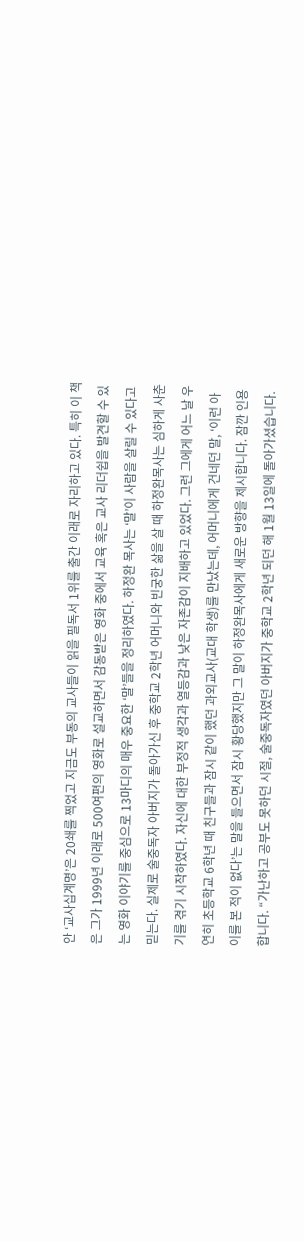안 ‘교사십계명’은 20쇄를 찍었고 지금도 부동의 교사들이 읽을 필독서 1위를 출간 이래로 자리하고 있다. 특히 이 책은 그가 1999년 이래로 500여편의 영화로 설교하면서 감동받은 영화 중에서 교육 혹은 교사 리더쉽을 발견할 수 있는 영화 이야기를 중심으로 13마디의 매우 중요한 ‘말’들을 정리하였다. 하정완 목사는 ‘말’이 사람을 살릴 수 있다고 믿는다. 실제로 술중독자 아버지가 돌아가신 후 중학교 2학년 어머니와 빈궁한 삶을 살 때 하정완목사는 심하게 사춘기를 겪기 시작하였다. 자신에 대한 부정적 생각과 열등감과 낮은 자존감이 지배하고 있었다. 그런 그에게 어느 날 우연히 초등학교 6학년 때 친구들과 잠시 같이 했던 과외교사(교대 학생)를 만났는데, 어머니에게 건네던 말, ‘이런 아이를 본 적이 없다’는 말을 들으면서 잠시 황당했지만 그 말이 하정완목사에게 새로운 방향을 제시합니다. 잠깐 인용합니다. “가난하고 공부도 못하던 시절, 술중독자였던 아버지가 중학교 2학년 되던 해 1월 13일에 돌아가셨습니다.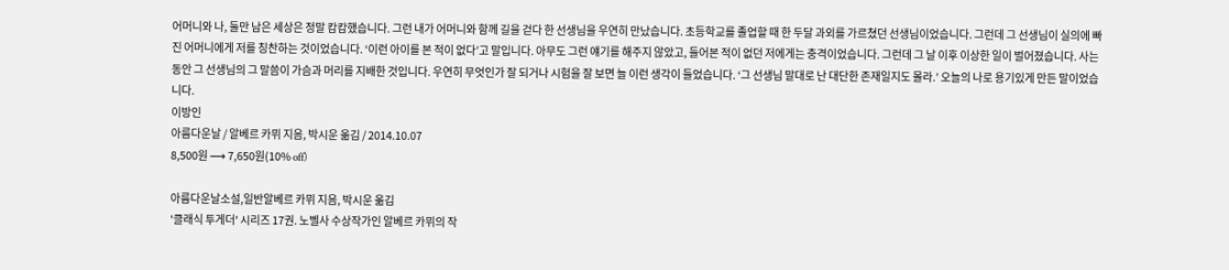어머니와 나, 둘만 남은 세상은 정말 캄캄했습니다. 그런 내가 어머니와 함께 길을 걷다 한 선생님을 우연히 만났습니다. 초등학교를 졸업할 때 한 두달 과외를 가르쳤던 선생님이었습니다. 그런데 그 선생님이 실의에 빠진 어머니에게 저를 칭찬하는 것이었습니다. ‘이런 아이를 본 적이 없다’고 말입니다. 아무도 그런 얘기를 해주지 않았고, 들어본 적이 없던 저에게는 충격이었습니다. 그런데 그 날 이후 이상한 일이 벌어졌습니다. 사는 동안 그 선생님의 그 말씀이 가슴과 머리를 지배한 것입니다. 우연히 무엇인가 잘 되거나 시험을 잘 보면 늘 이런 생각이 들었습니다. ‘그 선생님 말대로 난 대단한 존재일지도 몰라.’ 오늘의 나로 용기있게 만든 말이었습니다.
이방인
아름다운날 / 알베르 카뮈 지음, 박시운 옮김 / 2014.10.07
8,500원 ⟶ 7,650원(10% off)

아름다운날소설,일반알베르 카뮈 지음, 박시운 옮김
'클래식 투게더' 시리즈 17권. 노벨사 수상작가인 알베르 카뮈의 작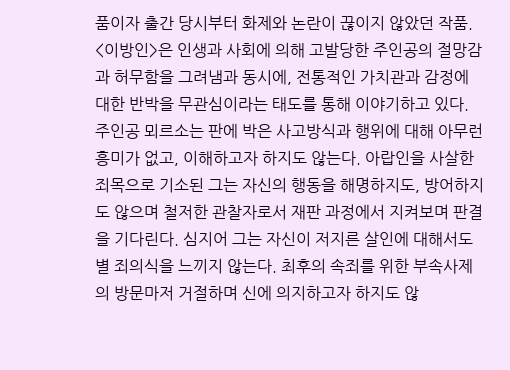품이자 출간 당시부터 화제와 논란이 끊이지 않았던 작품. <이방인>은 인생과 사회에 의해 고발당한 주인공의 절망감과 허무함을 그려냄과 동시에, 전통적인 가치관과 감정에 대한 반박을 무관심이라는 태도를 통해 이야기하고 있다. 주인공 뫼르소는 판에 박은 사고방식과 행위에 대해 아무런 흥미가 없고, 이해하고자 하지도 않는다. 아랍인을 사살한 죄목으로 기소된 그는 자신의 행동을 해명하지도, 방어하지도 않으며 철저한 관찰자로서 재판 과정에서 지켜보며 판결을 기다린다. 심지어 그는 자신이 저지른 살인에 대해서도 별 죄의식을 느끼지 않는다. 최후의 속죄를 위한 부속사제의 방문마저 거절하며 신에 의지하고자 하지도 않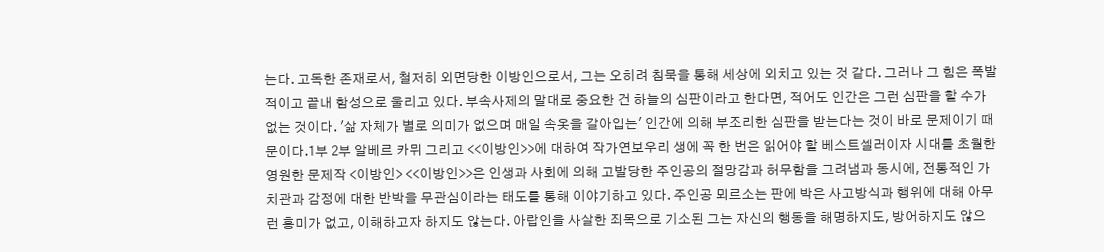는다. 고독한 존재로서, 철저히 외면당한 이방인으로서, 그는 오히려 침묵을 통해 세상에 외치고 있는 것 같다. 그러나 그 힘은 폭발적이고 끝내 함성으로 울리고 있다. 부속사제의 말대로 중요한 건 하늘의 심판이라고 한다면, 적어도 인간은 그런 심판을 할 수가 없는 것이다. '삶 자체가 별로 의미가 없으며 매일 속옷을 갈아입는' 인간에 의해 부조리한 심판을 받는다는 것이 바로 문제이기 때문이다.1부 2부 알베르 카뮈 그리고 <<이방인>>에 대하여 작가연보우리 생에 꼭 한 번은 읽어야 할 베스트셀러이자 시대를 초월한 영원한 문제작 <이방인> <<이방인>>은 인생과 사회에 의해 고발당한 주인공의 절망감과 허무함을 그려냄과 동시에, 전통적인 가치관과 감정에 대한 반박을 무관심이라는 태도를 통해 이야기하고 있다. 주인공 뫼르소는 판에 박은 사고방식과 행위에 대해 아무런 흥미가 없고, 이해하고자 하지도 않는다. 아랍인을 사살한 죄목으로 기소된 그는 자신의 행동을 해명하지도, 방어하지도 않으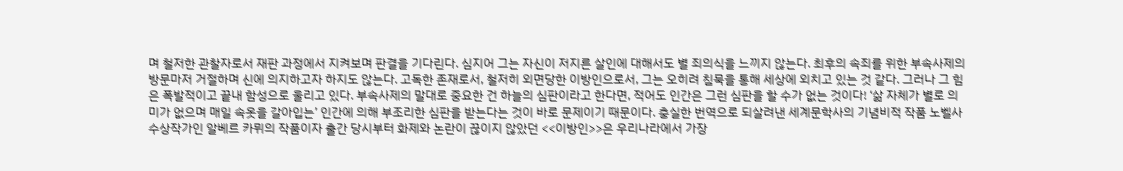며 철저한 관찰자로서 재판 과정에서 지켜보며 판결을 기다린다. 심지어 그는 자신이 저지른 살인에 대해서도 별 죄의식을 느끼지 않는다. 최후의 속죄를 위한 부속사제의 방문마저 거절하며 신에 의지하고자 하지도 않는다. 고독한 존재로서, 철저히 외면당한 이방인으로서, 그는 오히려 침묵을 통해 세상에 외치고 있는 것 같다. 그러나 그 힘은 폭발적이고 끝내 함성으로 울리고 있다. 부속사제의 말대로 중요한 건 하늘의 심판이라고 한다면, 적어도 인간은 그런 심판을 할 수가 없는 것이다! ‘삶 자체가 별로 의미가 없으며 매일 속옷을 갈아입는’ 인간에 의해 부조리한 심판을 받는다는 것이 바로 문제이기 때문이다. 충실한 번역으로 되살려낸 세계문학사의 기념비적 작품 노벨사 수상작가인 알베르 카뮈의 작품이자 출간 당시부터 화제와 논란이 끊이지 않았던 <<이방인>>은 우리나라에서 가장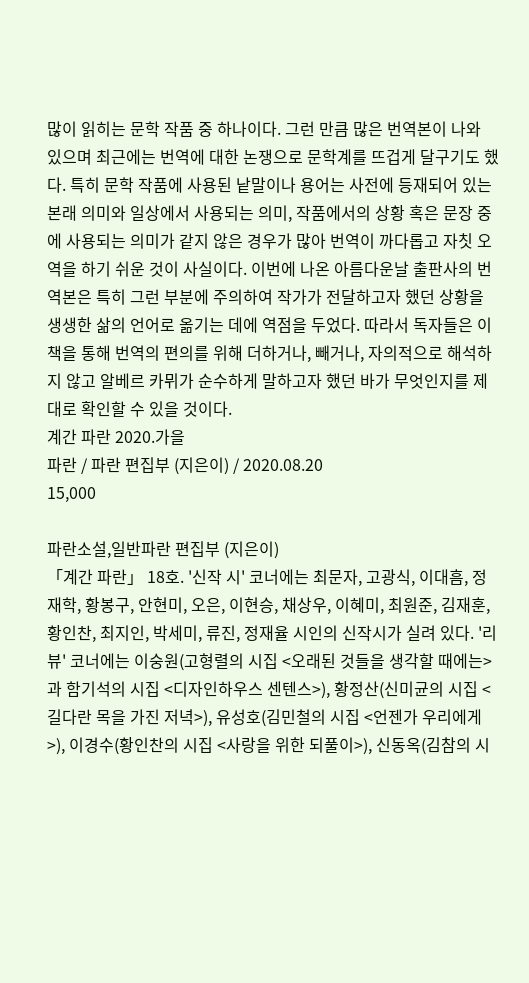많이 읽히는 문학 작품 중 하나이다. 그런 만큼 많은 번역본이 나와 있으며 최근에는 번역에 대한 논쟁으로 문학계를 뜨겁게 달구기도 했다. 특히 문학 작품에 사용된 낱말이나 용어는 사전에 등재되어 있는 본래 의미와 일상에서 사용되는 의미, 작품에서의 상황 혹은 문장 중에 사용되는 의미가 같지 않은 경우가 많아 번역이 까다롭고 자칫 오역을 하기 쉬운 것이 사실이다. 이번에 나온 아름다운날 출판사의 번역본은 특히 그런 부분에 주의하여 작가가 전달하고자 했던 상황을 생생한 삶의 언어로 옮기는 데에 역점을 두었다. 따라서 독자들은 이 책을 통해 번역의 편의를 위해 더하거나, 빼거나, 자의적으로 해석하지 않고 알베르 카뮈가 순수하게 말하고자 했던 바가 무엇인지를 제대로 확인할 수 있을 것이다.
계간 파란 2020.가을
파란 / 파란 편집부 (지은이) / 2020.08.20
15,000

파란소설,일반파란 편집부 (지은이)
「계간 파란」 18호. '신작 시' 코너에는 최문자, 고광식, 이대흠, 정재학, 황봉구, 안현미, 오은, 이현승, 채상우, 이혜미, 최원준, 김재훈, 황인찬, 최지인, 박세미, 류진, 정재율 시인의 신작시가 실려 있다. '리뷰' 코너에는 이숭원(고형렬의 시집 <오래된 것들을 생각할 때에는>과 함기석의 시집 <디자인하우스 센텐스>), 황정산(신미균의 시집 <길다란 목을 가진 저녁>), 유성호(김민철의 시집 <언젠가 우리에게>), 이경수(황인찬의 시집 <사랑을 위한 되풀이>), 신동옥(김참의 시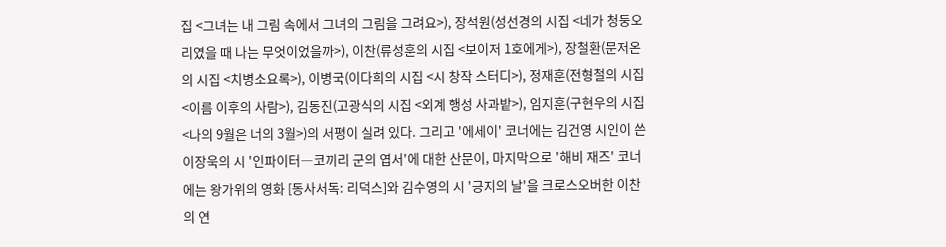집 <그녀는 내 그림 속에서 그녀의 그림을 그려요>), 장석원(성선경의 시집 <네가 청둥오리였을 때 나는 무엇이었을까>), 이찬(류성훈의 시집 <보이저 1호에게>), 장철환(문저온의 시집 <치병소요록>), 이병국(이다희의 시집 <시 창작 스터디>), 정재훈(전형철의 시집 <이름 이후의 사람>), 김동진(고광식의 시집 <외계 행성 사과밭>), 임지훈(구현우의 시집 <나의 9월은 너의 3월>)의 서평이 실려 있다. 그리고 '에세이' 코너에는 김건영 시인이 쓴 이장욱의 시 '인파이터―코끼리 군의 엽서'에 대한 산문이, 마지막으로 '해비 재즈' 코너에는 왕가위의 영화 [동사서독: 리덕스]와 김수영의 시 '긍지의 날'을 크로스오버한 이찬의 연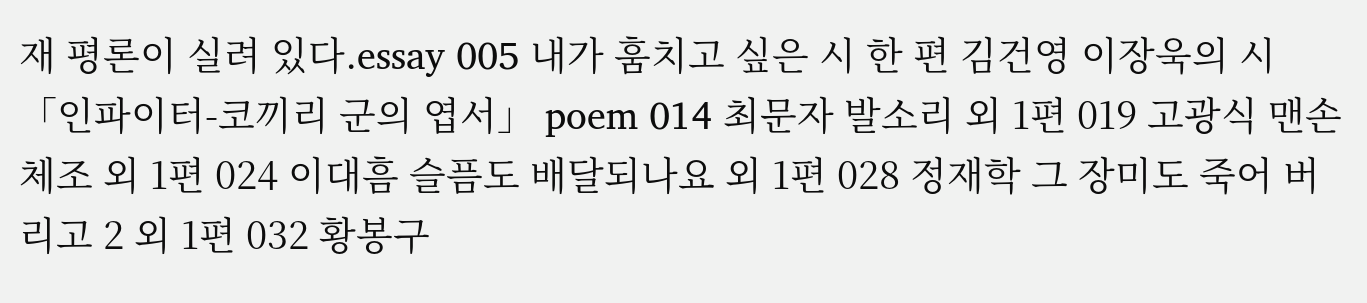재 평론이 실려 있다.essay 005 내가 훔치고 싶은 시 한 편 김건영 이장욱의 시 「인파이터-코끼리 군의 엽서」 poem 014 최문자 발소리 외 1편 019 고광식 맨손체조 외 1편 024 이대흠 슬픔도 배달되나요 외 1편 028 정재학 그 장미도 죽어 버리고 2 외 1편 032 황봉구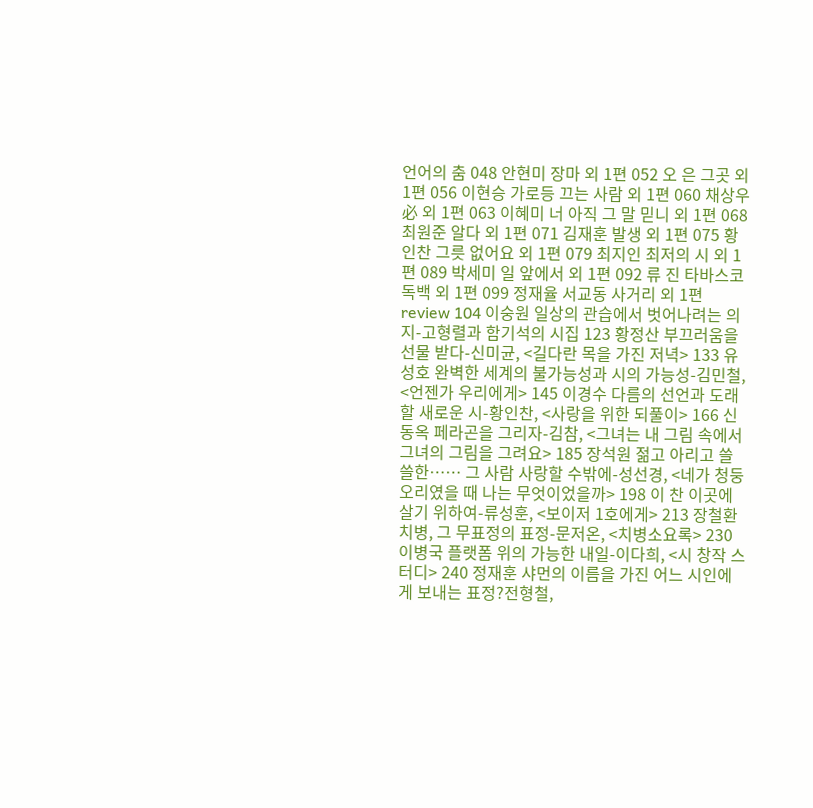언어의 춤 048 안현미 장마 외 1편 052 오 은 그곳 외 1편 056 이현승 가로등 끄는 사람 외 1편 060 채상우 必 외 1편 063 이혜미 너 아직 그 말 믿니 외 1편 068 최원준 알다 외 1편 071 김재훈 발생 외 1편 075 황인찬 그릇 없어요 외 1편 079 최지인 최저의 시 외 1편 089 박세미 일 앞에서 외 1편 092 류 진 타바스코 독백 외 1편 099 정재율 서교동 사거리 외 1편 review 104 이숭원 일상의 관습에서 벗어나려는 의지-고형렬과 함기석의 시집 123 황정산 부끄러움을 선물 받다-신미균, <길다란 목을 가진 저녁> 133 유성호 완벽한 세계의 불가능성과 시의 가능성-김민철, <언젠가 우리에게> 145 이경수 다름의 선언과 도래할 새로운 시-황인찬, <사랑을 위한 되풀이> 166 신동옥 페라곤을 그리자-김참, <그녀는 내 그림 속에서 그녀의 그림을 그려요> 185 장석원 젊고 아리고 쓸쓸한…… 그 사람 사랑할 수밖에-성선경, <네가 청둥오리였을 때 나는 무엇이었을까> 198 이 찬 이곳에 살기 위하여-류성훈, <보이저 1호에게> 213 장철환 치병, 그 무표정의 표정-문저온, <치병소요록> 230 이병국 플랫폼 위의 가능한 내일-이다희, <시 창작 스터디> 240 정재훈 샤먼의 이름을 가진 어느 시인에게 보내는 표정?전형철,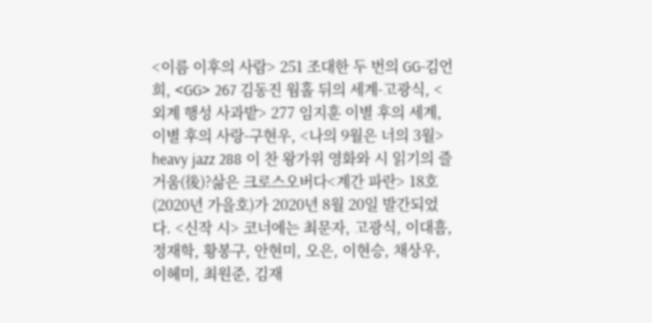<이름 이후의 사람> 251 조대한 두 번의 GG-김언희, <GG> 267 김동진 웜홀 뒤의 세계-고광식, <외계 행성 사과밭> 277 임지훈 이별 후의 세계, 이별 후의 사랑-구현우, <나의 9월은 너의 3월> heavy jazz 288 이 찬 왕가위 영화와 시 읽기의 즐거움(後)?삶은 크로스오버다<계간 파란> 18호(2020년 가을호)가 2020년 8월 20일 발간되었다. <신작 시> 코너에는 최문자, 고광식, 이대흠, 정재학, 황봉구, 안현미, 오은, 이현승, 채상우, 이혜미, 최원준, 김재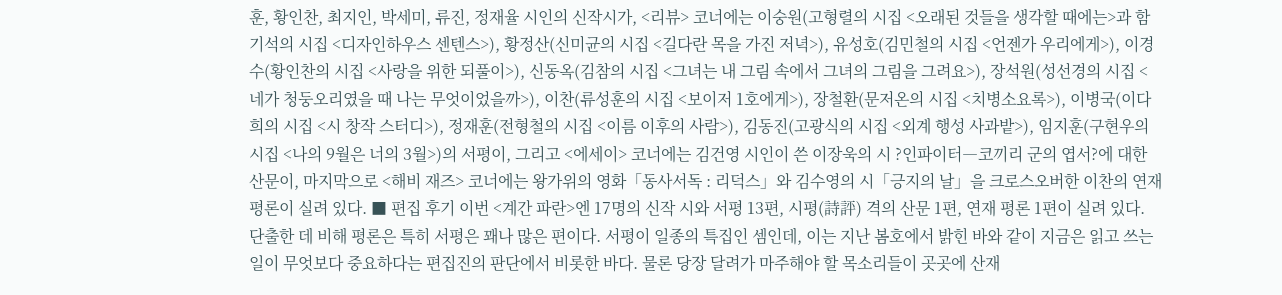훈, 황인찬, 최지인, 박세미, 류진, 정재율 시인의 신작시가, <리뷰> 코너에는 이숭원(고형렬의 시집 <오래된 것들을 생각할 때에는>과 함기석의 시집 <디자인하우스 센텐스>), 황정산(신미균의 시집 <길다란 목을 가진 저녁>), 유성호(김민철의 시집 <언젠가 우리에게>), 이경수(황인찬의 시집 <사랑을 위한 되풀이>), 신동옥(김참의 시집 <그녀는 내 그림 속에서 그녀의 그림을 그려요>), 장석원(성선경의 시집 <네가 청둥오리였을 때 나는 무엇이었을까>), 이찬(류성훈의 시집 <보이저 1호에게>), 장철환(문저온의 시집 <치병소요록>), 이병국(이다희의 시집 <시 창작 스터디>), 정재훈(전형철의 시집 <이름 이후의 사람>), 김동진(고광식의 시집 <외계 행성 사과밭>), 임지훈(구현우의 시집 <나의 9월은 너의 3월>)의 서평이, 그리고 <에세이> 코너에는 김건영 시인이 쓴 이장욱의 시 ?인파이터―코끼리 군의 엽서?에 대한 산문이, 마지막으로 <해비 재즈> 코너에는 왕가위의 영화「동사서독 : 리덕스」와 김수영의 시「긍지의 날」을 크로스오버한 이찬의 연재 평론이 실려 있다. ■ 편집 후기 이번 <계간 파란>엔 17명의 신작 시와 서평 13편, 시평(詩評) 격의 산문 1편, 연재 평론 1편이 실려 있다. 단출한 데 비해 평론은 특히 서평은 꽤나 많은 편이다. 서평이 일종의 특집인 셈인데, 이는 지난 봄호에서 밝힌 바와 같이 지금은 읽고 쓰는 일이 무엇보다 중요하다는 편집진의 판단에서 비롯한 바다. 물론 당장 달려가 마주해야 할 목소리들이 곳곳에 산재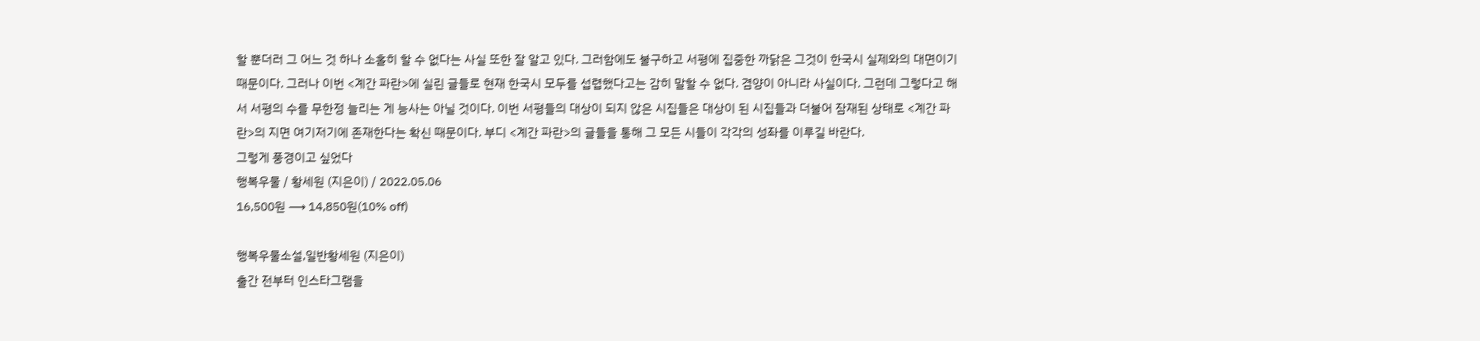할 뿐더러 그 어느 것 하나 소홀히 할 수 없다는 사실 또한 잘 알고 있다. 그러함에도 불구하고 서평에 집중한 까닭은 그것이 한국시 실제와의 대면이기 때문이다. 그러나 이번 <계간 파란>에 실린 글들로 현재 한국시 모두를 섭렵했다고는 감히 말할 수 없다. 겸양이 아니라 사실이다. 그런데 그렇다고 해서 서평의 수를 무한정 늘리는 게 능사는 아닐 것이다. 이번 서평들의 대상이 되지 않은 시집들은 대상이 된 시집들과 더불어 잠재된 상태로 <계간 파란>의 지면 여기저기에 존재한다는 확신 때문이다. 부디 <계간 파란>의 글들을 통해 그 모든 시들이 각각의 성좌를 이루길 바란다.
그렇게 풍경이고 싶었다
행복우물 / 황세원 (지은이) / 2022.05.06
16,500원 ⟶ 14,850원(10% off)

행복우물소설,일반황세원 (지은이)
출간 전부터 인스타그램을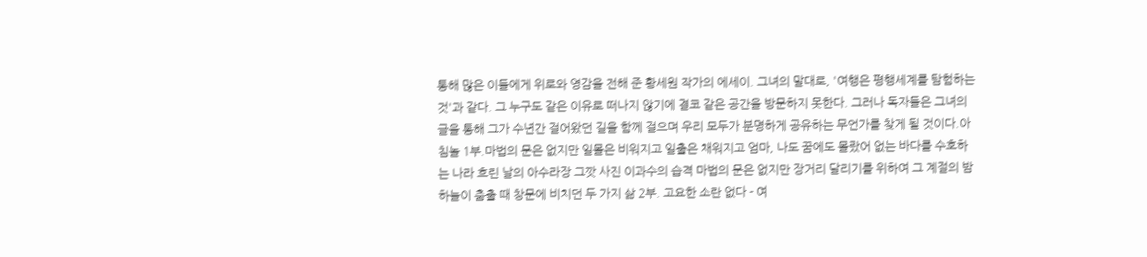통해 많은 이들에게 위로와 영감을 전해 준 황세원 작가의 에세이. 그녀의 말대로, '여행은 평행세계를 탐험하는 것'과 같다. 그 누구도 같은 이유로 떠나지 않기에 결코 같은 공간을 방문하지 못한다. 그러나 독자들은 그녀의 글을 통해 그가 수년간 걸어왔던 길을 함께 걸으며 우리 모두가 분명하게 공유하는 무언가를 찾게 될 것이다.아침놀 1부.마법의 문은 없지만 일몰은 비워지고 일출은 채워지고 엄마, 나도 꿈에도 몰랐어 없는 바다를 수호하는 나라 흐린 날의 아수라장 그깟 사진 이과수의 습격 마법의 문은 없지만 장거리 달리기를 위하여 그 계절의 밤하늘이 춤출 때 창문에 비치던 두 가지 삶 2부. 고요한 소란 없다 - 여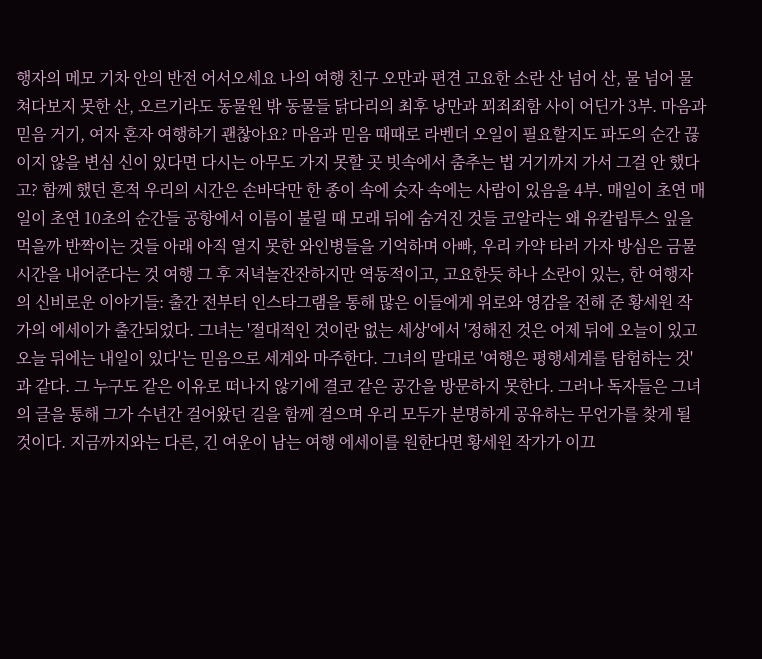행자의 메모 기차 안의 반전 어서오세요 나의 여행 친구 오만과 편견 고요한 소란 산 넘어 산, 물 넘어 물 쳐다보지 못한 산, 오르기라도 동물원 밖 동물들 닭다리의 최후 낭만과 꾀죄죄함 사이 어딘가 3부. 마음과 믿음 거기, 여자 혼자 여행하기 괜찮아요? 마음과 믿음 때때로 라벤더 오일이 필요할지도 파도의 순간 끊이지 않을 변심 신이 있다면 다시는 아무도 가지 못할 곳 빗속에서 춤추는 법 거기까지 가서 그걸 안 했다고? 함께 했던 흔적 우리의 시간은 손바닥만 한 종이 속에 숫자 속에는 사람이 있음을 4부. 매일이 초연 매일이 초연 10초의 순간들 공항에서 이름이 불릴 때 모래 뒤에 숨겨진 것들 코알라는 왜 유칼립투스 잎을 먹을까 반짝이는 것들 아래 아직 열지 못한 와인병들을 기억하며 아빠, 우리 카약 타러 가자 방심은 금물 시간을 내어준다는 것 여행 그 후 저녁놀잔잔하지만 역동적이고, 고요한듯 하나 소란이 있는, 한 여행자의 신비로운 이야기들: 출간 전부터 인스타그램을 통해 많은 이들에게 위로와 영감을 전해 준 황세원 작가의 에세이가 출간되었다. 그녀는 '절대적인 것이란 없는 세상'에서 '정해진 것은 어제 뒤에 오늘이 있고 오늘 뒤에는 내일이 있다'는 믿음으로 세계와 마주한다. 그녀의 말대로 '여행은 평행세계를 탐험하는 것'과 같다. 그 누구도 같은 이유로 떠나지 않기에 결코 같은 공간을 방문하지 못한다. 그러나 독자들은 그녀의 글을 통해 그가 수년간 걸어왔던 길을 함께 걸으며 우리 모두가 분명하게 공유하는 무언가를 찾게 될 것이다. 지금까지와는 다른, 긴 여운이 남는 여행 에세이를 원한다면 황세원 작가가 이끄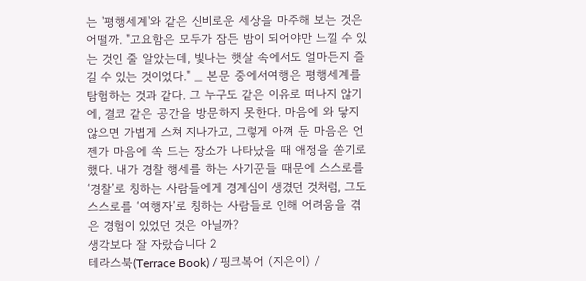는 '평행세계'와 같은 신비로운 세상을 마주해 보는 것은 어떨까. "고요함은 모두가 잠든 밤이 되어야만 느낄 수 있는 것인 줄 알았는데, 빛나는 햇살 속에서도 얼마든지 즐길 수 있는 것이었다." _ 본문 중에서여행은 평행세계를 탐험하는 것과 같다. 그 누구도 같은 이유로 떠나지 않기에, 결코 같은 공간을 방문하지 못한다. 마음에 와 닿지 않으면 가볍게 스쳐 지나가고, 그렇게 아껴 둔 마음은 언젠가 마음에 쏙 드는 장소가 나타났을 때 애정을 쏟기로 했다. 내가 경찰 행세를 하는 사기꾼들 때문에 스스로를 ‘경찰’로 칭하는 사람들에게 경계심이 생겼던 것처럼, 그도 스스로를 ‘여행자’로 칭하는 사람들로 인해 어려움을 겪은 경험이 있었던 것은 아닐까?
생각보다 잘 자랐습니다 2
테라스북(Terrace Book) / 핑크복어 (지은이) /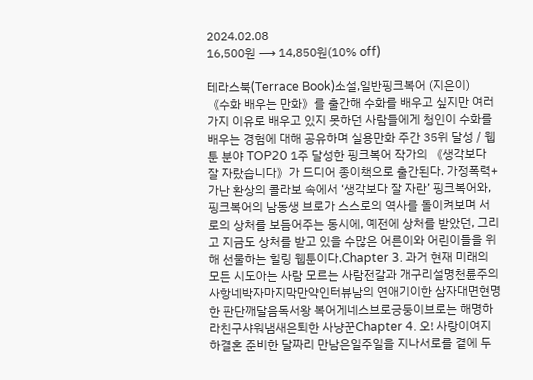2024.02.08
16,500원 ⟶ 14,850원(10% off)

테라스북(Terrace Book)소설,일반핑크복어 (지은이)
《수화 배우는 만화》를 출간해 수화를 배우고 싶지만 여러 가지 이유로 배우고 있지 못하던 사람들에게 청인이 수화를 배우는 경험에 대해 공유하며 실용만화 주간 35위 달성 / 웹툰 분야 TOP20 1주 달성한 핑크복어 작가의 《생각보다 잘 자랐습니다》가 드디어 종이책으로 출간된다. 가정폭력+가난 환상의 콜라보 속에서 ‘생각보다 잘 자란’ 핑크복어와, 핑크복어의 남동생 브로가 스스로의 역사를 돌이켜보며 서로의 상처를 보듬어주는 동시에, 예전에 상처를 받았던, 그리고 지금도 상처를 받고 있을 수많은 어른이와 어린이들을 위해 선물하는 힐링 웹툰이다.Chapter 3. 과거 현재 미래의 모든 시도아는 사람 모르는 사람전갈과 개구리설명천륜주의사항네박자마지막만약인터뷰남의 연애기이한 삼자대면현명한 판단깨달음독서왕 복어게네스브로긍둥이브로는 해명하라친구샤워냄새은퇴한 사냥꾼Chapter 4. 오! 사랑이여지하결혼 준비한 달짜리 만남은일주일을 지나서로를 곁에 두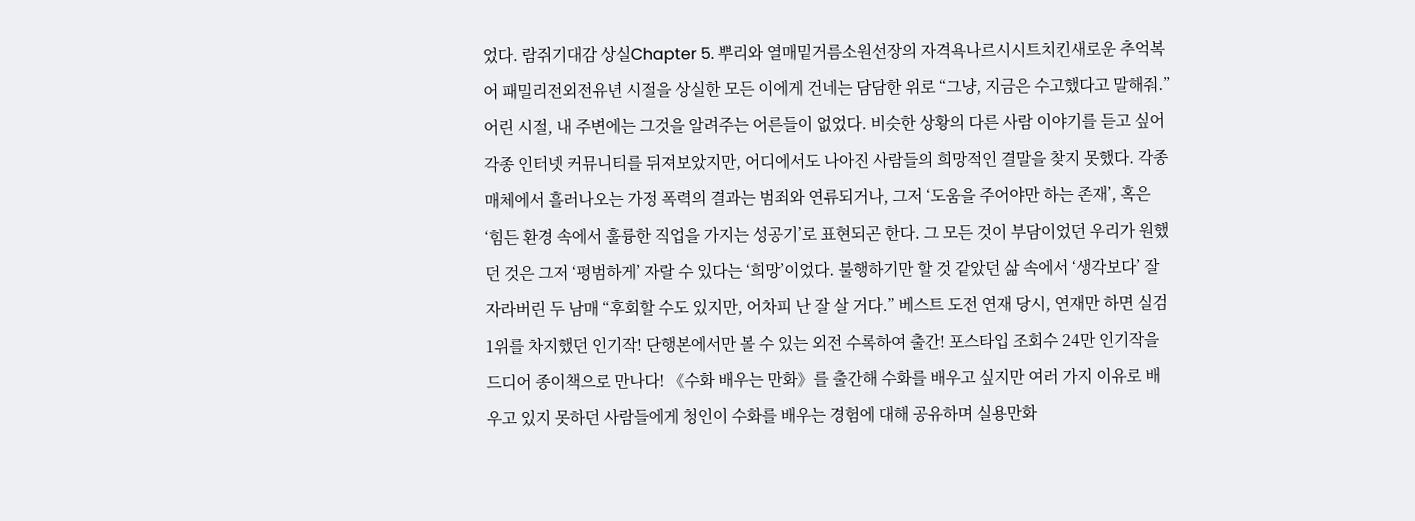었다. 람쥐기대감 상실Chapter 5. 뿌리와 열매밑거름소원선장의 자격욕나르시시트치킨새로운 추억복어 패밀리전외전유년 시절을 상실한 모든 이에게 건네는 담담한 위로 “그냥, 지금은 수고했다고 말해줘.” 어린 시절, 내 주변에는 그것을 알려주는 어른들이 없었다. 비슷한 상황의 다른 사람 이야기를 듣고 싶어 각종 인터넷 커뮤니티를 뒤져보았지만, 어디에서도 나아진 사람들의 희망적인 결말을 찾지 못했다. 각종 매체에서 흘러나오는 가정 폭력의 결과는 범죄와 연류되거나, 그저 ‘도움을 주어야만 하는 존재’, 혹은 ‘힘든 환경 속에서 훌륭한 직업을 가지는 성공기’로 표현되곤 한다. 그 모든 것이 부담이었던 우리가 원했던 것은 그저 ‘평범하게’ 자랄 수 있다는 ‘희망’이었다. 불행하기만 할 것 같았던 삶 속에서 ‘생각보다’ 잘 자라버린 두 남매 “후회할 수도 있지만, 어차피 난 잘 살 거다.” 베스트 도전 연재 당시, 연재만 하면 실검 1위를 차지했던 인기작! 단행본에서만 볼 수 있는 외전 수록하여 출간! 포스타입 조회수 24만 인기작을 드디어 종이책으로 만나다! 《수화 배우는 만화》를 출간해 수화를 배우고 싶지만 여러 가지 이유로 배우고 있지 못하던 사람들에게 청인이 수화를 배우는 경험에 대해 공유하며 실용만화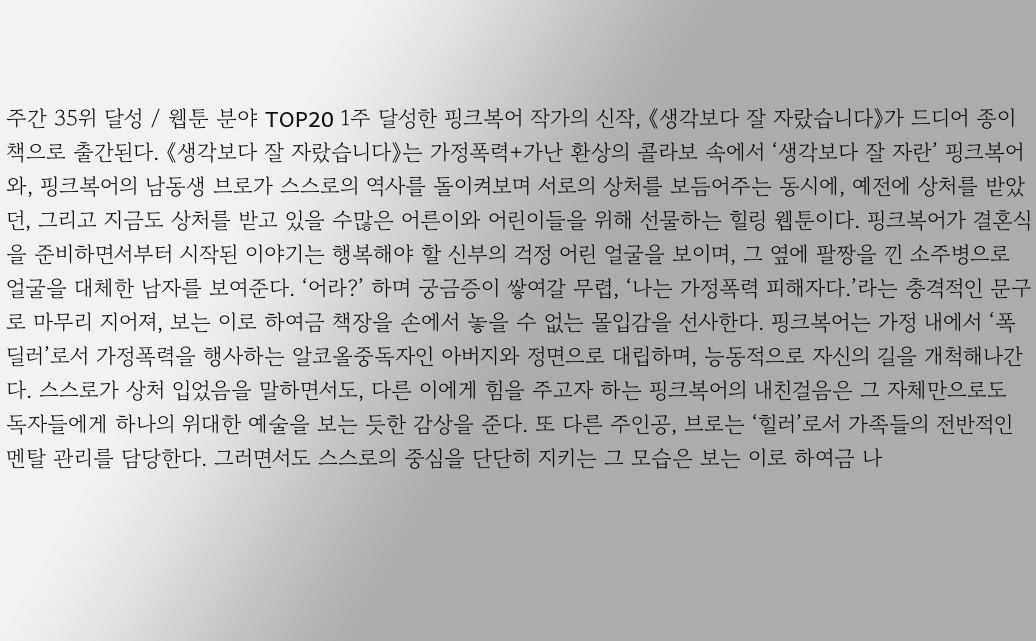주간 35위 달성 / 웹툰 분야 TOP20 1주 달성한 핑크복어 작가의 신작, 《생각보다 잘 자랐습니다》가 드디어 종이책으로 출간된다. 《생각보다 잘 자랐습니다》는 가정폭력+가난 환상의 콜라보 속에서 ‘생각보다 잘 자란’ 핑크복어와, 핑크복어의 남동생 브로가 스스로의 역사를 돌이켜보며 서로의 상처를 보듬어주는 동시에, 예전에 상처를 받았던, 그리고 지금도 상처를 받고 있을 수많은 어른이와 어린이들을 위해 선물하는 힐링 웹툰이다. 핑크복어가 결혼식을 준비하면서부터 시작된 이야기는 행복해야 할 신부의 걱정 어린 얼굴을 보이며, 그 옆에 팔짱을 낀 소주병으로 얼굴을 대체한 남자를 보여준다. ‘어라?’ 하며 궁금증이 쌓여갈 무렵, ‘나는 가정폭력 피해자다.’라는 충격적인 문구로 마무리 지어져, 보는 이로 하여금 책장을 손에서 놓을 수 없는 몰입감을 선사한다. 핑크복어는 가정 내에서 ‘폭딜러’로서 가정폭력을 행사하는 알코올중독자인 아버지와 정면으로 대립하며, 능동적으로 자신의 길을 개척해나간다. 스스로가 상처 입었음을 말하면서도, 다른 이에게 힘을 주고자 하는 핑크복어의 내친걸음은 그 자체만으로도 독자들에게 하나의 위대한 예술을 보는 듯한 감상을 준다. 또 다른 주인공, 브로는 ‘힐러’로서 가족들의 전반적인 멘탈 관리를 담당한다. 그러면서도 스스로의 중심을 단단히 지키는 그 모습은 보는 이로 하여금 나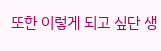또한 이렇게 되고 싶단 생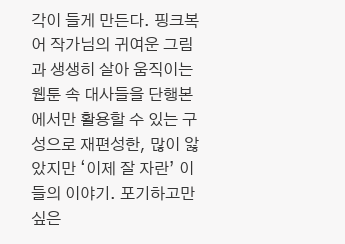각이 들게 만든다. 핑크복어 작가님의 귀여운 그림과 생생히 살아 움직이는 웹툰 속 대사들을 단행본에서만 활용할 수 있는 구성으로 재편성한, 많이 앓았지만 ‘이제 잘 자란’ 이들의 이야기. 포기하고만 싶은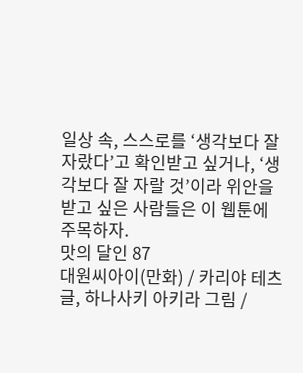일상 속, 스스로를 ‘생각보다 잘 자랐다’고 확인받고 싶거나, ‘생각보다 잘 자랄 것’이라 위안을 받고 싶은 사람들은 이 웹툰에 주목하자.
맛의 달인 87
대원씨아이(만화) / 카리야 테츠 글, 하나사키 아키라 그림 /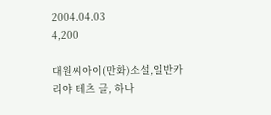2004.04.03
4,200

대원씨아이(만화)소설,일반카리야 테츠 글, 하나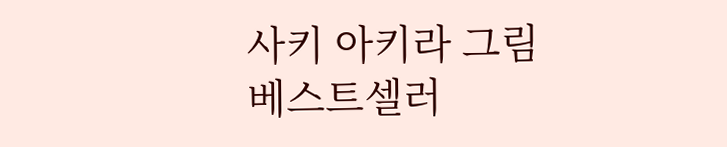사키 아키라 그림
베스트셀러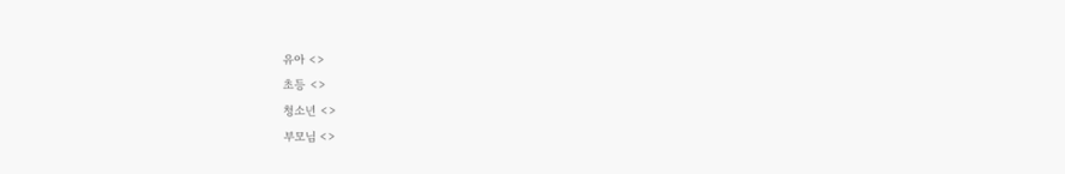유아 <>
초등 <>
청소년 <>
부모님 <>